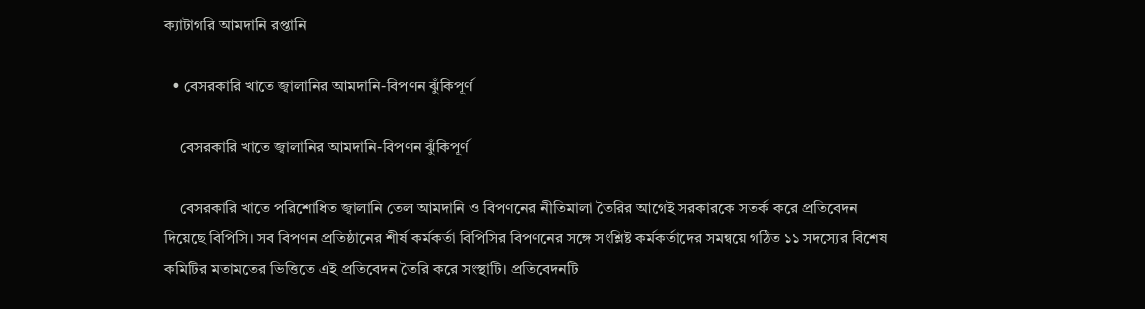ক্যাটাগরি আমদানি রপ্তানি

  • বেসরকারি খাতে জ্বালানির আমদানি-বিপণন ঝুঁকিপূর্ণ

    বেসরকারি খাতে জ্বালানির আমদানি-বিপণন ঝুঁকিপূর্ণ

    বেসরকারি খাতে পরিশোধিত জ্বালানি তেল আমদানি ও বিপণনের নীতিমালা তৈরির আগেই সরকারকে সতর্ক করে প্রতিবেদন দিয়েছে বিপিসি। সব বিপণন প্রতিষ্ঠানের শীর্ষ কর্মকর্তা বিপিসির বিপণনের সঙ্গে সংশ্লিষ্ট কর্মকর্তাদের সমন্বয়ে গঠিত ১১ সদস্যের বিশেষ কমিটির মতামতের ভিত্তিতে এই প্রতিবেদন তৈরি করে সংস্থাটি। প্রতিবেদনটি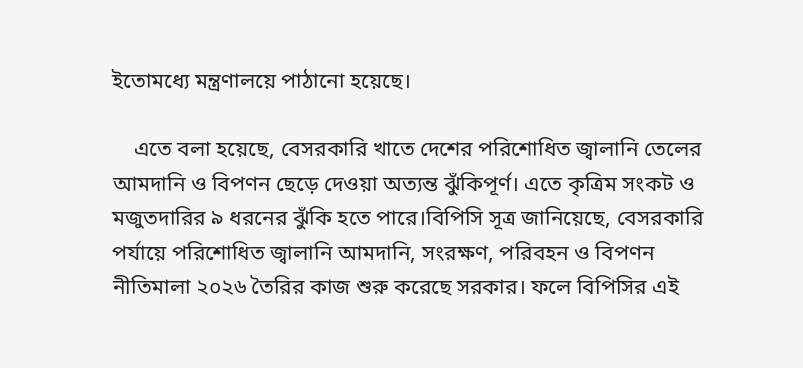ইতোমধ্যে মন্ত্রণালয়ে পাঠানো হয়েছে।

    এতে বলা হয়েছে, বেসরকারি খাতে দেশের পরিশোধিত জ্বালানি তেলের আমদানি ও বিপণন ছেড়ে দেওয়া অত্যন্ত ঝুঁকিপূর্ণ। এতে কৃত্রিম সংকট ও মজুতদারির ৯ ধরনের ঝুঁকি হতে পারে।বিপিসি সূত্র জানিয়েছে, বেসরকারি পর্যায়ে পরিশোধিত জ্বালানি আমদানি, সংরক্ষণ, পরিবহন ও বিপণন নীতিমালা ২০২৬ তৈরির কাজ শুরু করেছে সরকার। ফলে বিপিসির এই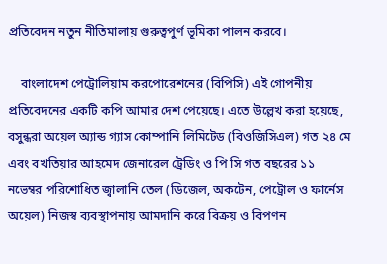প্রতিবেদন নতুন নীতিমালায় গুরুত্বপুর্ণ ভূমিকা পালন করবে।

    বাংলাদেশ পেট্রোলিয়াম করপোরেশনের (বিপিসি) এই গোপনীয় প্রতিবেদনের একটি কপি আমার দেশ পেয়েছে। এতে উল্লেখ করা হয়েছে, বসুন্ধরা অয়েল অ্যান্ড গ্যাস কোম্পানি লিমিটেড (বিওজিসিএল) গত ২৪ মে এবং বখতিয়ার আহমেদ জেনারেল ট্রেডিং ও পি সি গত বছরের ১১ নভেম্বর পরিশোধিত জ্বালানি তেল (ডিজেল, অকটেন, পেট্রোল ও ফার্নেস অয়েল) নিজস্ব ব্যবস্থাপনায় আমদানি করে বিক্রয় ও বিপণন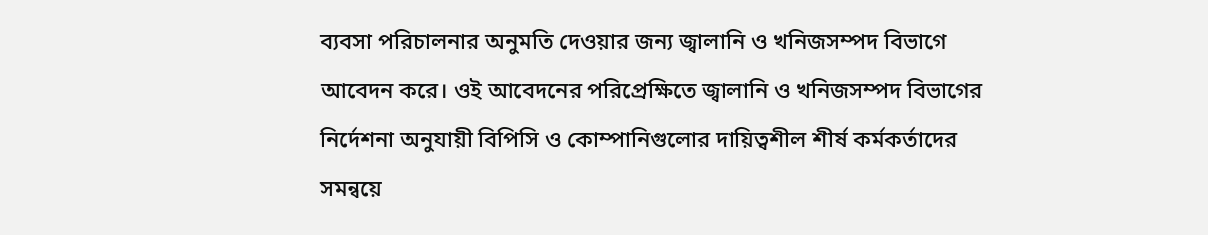ব্যবসা পরিচালনার অনুমতি দেওয়ার জন্য জ্বালানি ও খনিজসম্পদ বিভাগে আবেদন করে। ওই আবেদনের পরিপ্রেক্ষিতে জ্বালানি ও খনিজসম্পদ বিভাগের নির্দেশনা অনুযায়ী বিপিসি ও কোম্পানিগুলোর দায়িত্বশীল শীর্ষ কর্মকর্তাদের সমন্বয়ে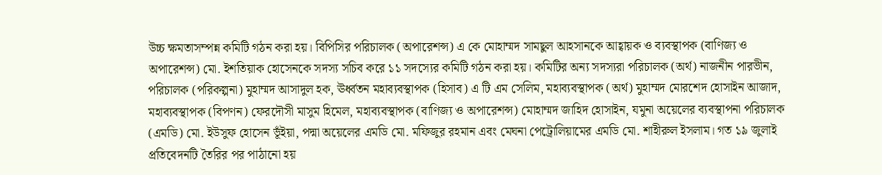উচ্চ ক্ষমতাসম্পন্ন কমিটি গঠন করা হয়। বিপিসির পরিচালক (অপারেশন্স) এ কে মোহাম্মদ সামছুল আহসানকে আহ্বায়ক ও ব্যবস্থাপক (বাণিজ্য ও অপারেশন্স) মো. ইশতিয়াক হোসেনকে সদস্য সচিব করে ১১ সদস্যের কমিটি গঠন করা হয়। কমিটির অন্য সদস্যরা পরিচালক (অর্থ) নাজনীন পারভীন, পরিচালক (পরিকল্পনা) মুহাম্মদ আসাদুল হক, ঊর্ধ্বতন মহাব্যবস্থাপক (হিসাব) এ টি এম সেলিম, মহাব্যবস্থাপক (অর্থ) মুহাম্মদ মোরশেদ হোসাইন আজাদ, মহাব্যবস্থাপক (বিপণন) ফেরদৌসী মাসুম হিমেল, মহাব্যবস্থাপক (বাণিজ্য ও অপারেশন্স) মোহাম্মদ জাহিদ হোসাইন, যমুনা অয়েলের ব্যবস্থাপনা পরিচালক (এমডি) মো. ইউসুফ হোসেন ভূঁইয়া, পদ্মা অয়েলের এমডি মো. মফিজুর রহমান এবং মেঘনা পেট্রোলিয়ামের এমডি মো. শাহীরুল ইসলাম। গত ১৯ জুলাই প্রতিবেদনটি তৈরির পর পাঠানো হয়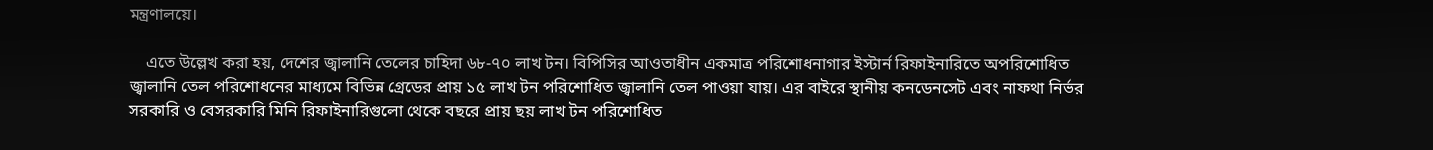মন্ত্রণালয়ে।

    এতে উল্লেখ করা হয়, দেশের জ্বালানি তেলের চাহিদা ৬৮-৭০ লাখ টন। বিপিসির আওতাধীন একমাত্র পরিশোধনাগার ইস্টার্ন রিফাইনারিতে অপরিশোধিত জ্বালানি তেল পরিশোধনের মাধ্যমে বিভিন্ন গ্রেডের প্রায় ১৫ লাখ টন পরিশোধিত জ্বালানি তেল পাওয়া যায়। এর বাইরে স্থানীয় কনডেনসেট এবং নাফথা নির্ভর সরকারি ও বেসরকারি মিনি রিফাইনারিগুলো থেকে বছরে প্রায় ছয় লাখ টন পরিশোধিত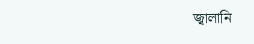জ্বালানি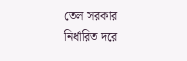তেল সরকার নির্ধারিত দরে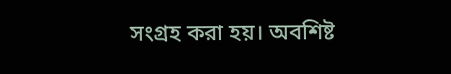সংগ্রহ করা হয়। অবশিষ্ট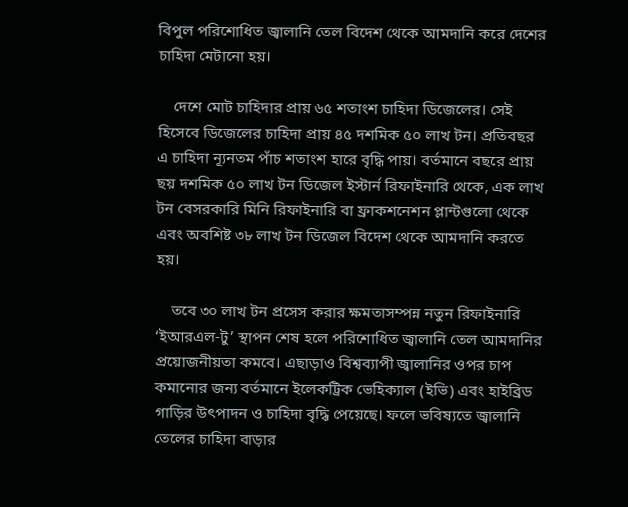বিপুল পরিশোধিত জ্বালানি তেল বিদেশ থেকে আমদানি করে দেশের চাহিদা মেটানো হয়।

    দেশে মোট চাহিদার প্রায় ৬৫ শতাংশ চাহিদা ডিজেলের। সেই হিসেবে ডিজেলের চাহিদা প্রায় ৪৫ দশমিক ৫০ লাখ টন। প্রতিবছর এ চাহিদা ন্যূনতম পাঁচ শতাংশ হারে বৃদ্ধি পায়। বর্তমানে বছরে প্রায় ছয় দশমিক ৫০ লাখ টন ডিজেল ইস্টার্ন রিফাইনারি থেকে, এক লাখ টন বেসরকারি মিনি রিফাইনারি বা ফ্রাকশনেশন প্লান্টগুলো থেকে এবং অবশিষ্ট ৩৮ লাখ টন ডিজেল বিদেশ থেকে আমদানি করতে হয়।

    তবে ৩০ লাখ টন প্রসেস করার ক্ষমতাসম্পন্ন নতুন রিফাইনারি ‘ইআরএল-টু’ স্থাপন শেষ হলে পরিশোধিত জ্বালানি তেল আমদানির প্রয়োজনীয়তা কমবে। এছাড়াও বিশ্বব্যাপী জ্বালানির ওপর চাপ কমানোর জন্য বর্তমানে ইলেকট্রিক ভেহিক্যাল (ইভি) এবং হাইব্রিড গাড়ির উৎপাদন ও চাহিদা বৃদ্ধি পেয়েছে। ফলে ভবিষ্যতে জ্বালানি তেলের চাহিদা বাড়ার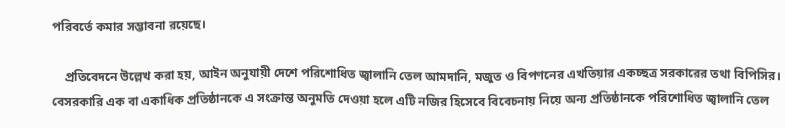পরিবর্তে কমার সম্ভাবনা রয়েছে।

    প্রতিবেদনে উল্লেখ করা হয়, আইন অনুযায়ী দেশে পরিশোধিত জ্বালানি তেল আমদানি, মজুত ও বিপণনের এখতিয়ার একচ্ছত্র সরকারের তথা বিপিসির। বেসরকারি এক বা একাধিক প্রতিষ্ঠানকে এ সংক্রান্ত অনুমতি দেওয়া হলে এটি নজির হিসেবে বিবেচনায় নিয়ে অন্য প্রতিষ্ঠানকে পরিশোধিত জ্বালানি তেল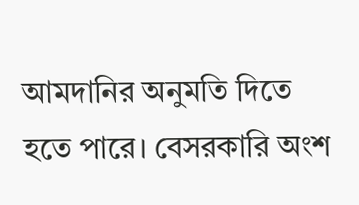আমদানির অনুমতি দিতে হতে পারে। বেসরকারি অংশ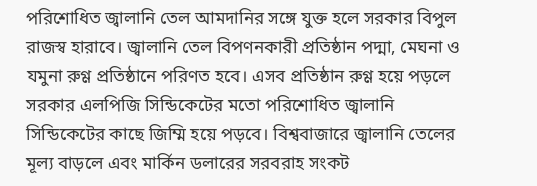পরিশোধিত জ্বালানি তেল আমদানির সঙ্গে যুক্ত হলে সরকার বিপুল রাজস্ব হারাবে। জ্বালানি তেল বিপণনকারী প্রতিষ্ঠান পদ্মা, মেঘনা ও যমুনা রুগ্ণ প্রতিষ্ঠানে পরিণত হবে। এসব প্রতিষ্ঠান রুগ্ণ হয়ে পড়লে সরকার এলপিজি সিন্ডিকেটের মতো পরিশোধিত জ্বালানি সিন্ডিকেটের কাছে জিম্মি হয়ে পড়বে। বিশ্ববাজারে জ্বালানি তেলের মূল্য বাড়লে এবং মার্কিন ডলারের সরবরাহ সংকট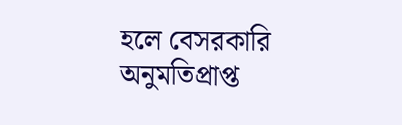হলে বেসরকারি অনুমতিপ্রাপ্ত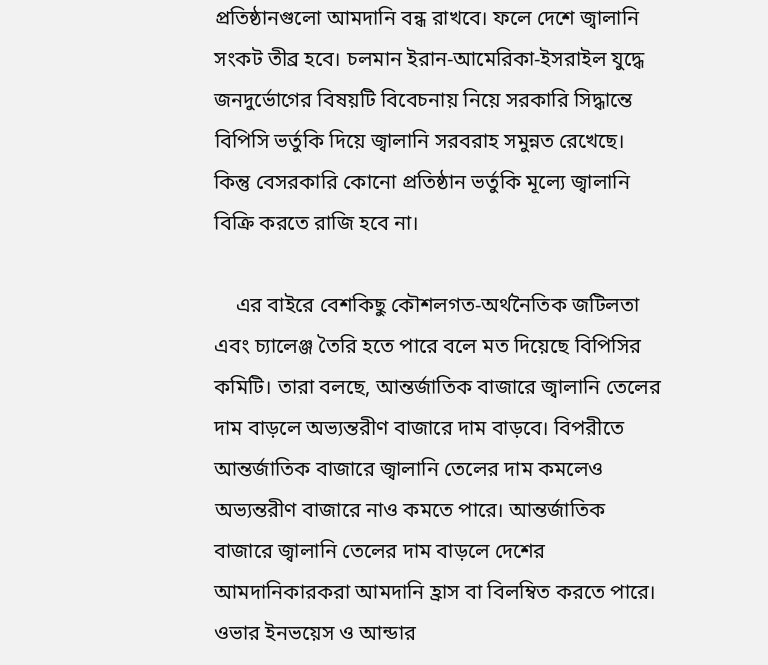প্রতিষ্ঠানগুলো আমদানি বন্ধ রাখবে। ফলে দেশে জ্বালানি সংকট তীব্র হবে। চলমান ইরান-আমেরিকা-ইসরাইল যুদ্ধে জনদুর্ভোগের বিষয়টি বিবেচনায় নিয়ে সরকারি সিদ্ধান্তে বিপিসি ভর্তুকি দিয়ে জ্বালানি সরবরাহ সমুন্নত রেখেছে। কিন্তু বেসরকারি কোনো প্রতিষ্ঠান ভর্তুকি মূল্যে জ্বালানি বিক্রি করতে রাজি হবে না।

    এর বাইরে বেশকিছু কৌশলগত-অর্থনৈতিক জটিলতা এবং চ্যালেঞ্জ তৈরি হতে পারে বলে মত দিয়েছে বিপিসির কমিটি। তারা বলছে, আন্তর্জাতিক বাজারে জ্বালানি তেলের দাম বাড়লে অভ্যন্তরীণ বাজারে দাম বাড়বে। বিপরীতে আন্তর্জাতিক বাজারে জ্বালানি তেলের দাম কমলেও অভ্যন্তরীণ বাজারে নাও কমতে পারে। আন্তর্জাতিক বাজারে জ্বালানি তেলের দাম বাড়লে দেশের আমদানিকারকরা আমদানি হ্রাস বা বিলম্বিত করতে পারে। ওভার ইনভয়েস ও আন্ডার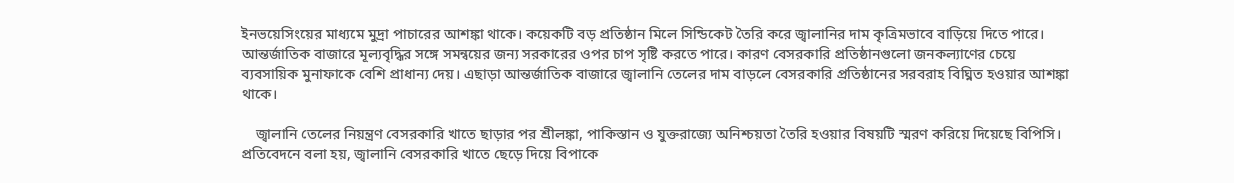ইনভয়েসিংয়ের মাধ্যমে মুদ্রা পাচারের আশঙ্কা থাকে। কয়েকটি বড় প্রতিষ্ঠান মিলে সিন্ডিকেট তৈরি করে জ্বালানির দাম কৃত্রিমভাবে বাড়িয়ে দিতে পারে। আন্তর্জাতিক বাজারে মূল্যবৃদ্ধির সঙ্গে সমন্বয়ের জন্য সরকারের ওপর চাপ সৃষ্টি করতে পারে। কারণ বেসরকারি প্রতিষ্ঠানগুলো জনকল্যাণের চেয়ে ব্যবসায়িক মুনাফাকে বেশি প্রাধান্য দেয়। এছাড়া আন্তর্জাতিক বাজারে জ্বালানি তেলের দাম বাড়লে বেসরকারি প্রতিষ্ঠানের সরবরাহ বিঘ্নিত হওয়ার আশঙ্কা থাকে।

    জ্বালানি তেলের নিয়ন্ত্রণ বেসরকারি খাতে ছাড়ার পর শ্রীলঙ্কা, পাকিস্তান ও যুক্তরাজ্যে অনিশ্চয়তা তৈরি হওয়ার বিষয়টি স্মরণ করিয়ে দিয়েছে বিপিসি। প্রতিবেদনে বলা হয়, জ্বালানি বেসরকারি খাতে ছেড়ে দিয়ে বিপাকে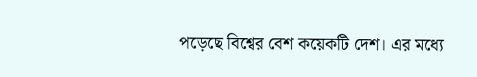পড়েছে বিশ্বের বেশ কয়েকটি দেশ। এর মধ্যে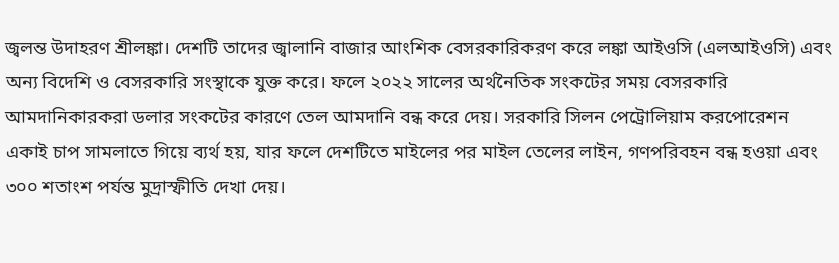জ্বলন্ত উদাহরণ শ্রীলঙ্কা। দেশটি তাদের জ্বালানি বাজার আংশিক বেসরকারিকরণ করে লঙ্কা আইওসি (এলআইওসি) এবং অন্য বিদেশি ও বেসরকারি সংস্থাকে যুক্ত করে। ফলে ২০২২ সালের অর্থনৈতিক সংকটের সময় বেসরকারি আমদানিকারকরা ডলার সংকটের কারণে তেল আমদানি বন্ধ করে দেয়। সরকারি সিলন পেট্রোলিয়াম করপোরেশন একাই চাপ সামলাতে গিয়ে ব্যর্থ হয়, যার ফলে দেশটিতে মাইলের পর মাইল তেলের লাইন, গণপরিবহন বন্ধ হওয়া এবং ৩০০ শতাংশ পর্যন্ত মুদ্রাস্ফীতি দেখা দেয়।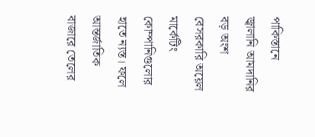পাকিস্তানে জ্বালানি আমদানির বড় অংশ বেসরকারি অয়েল মার্কেটিং কোম্পানিগুলোর হাতে ন্যস্ত। ফলে আন্তর্জাতিক বাজারে তেলের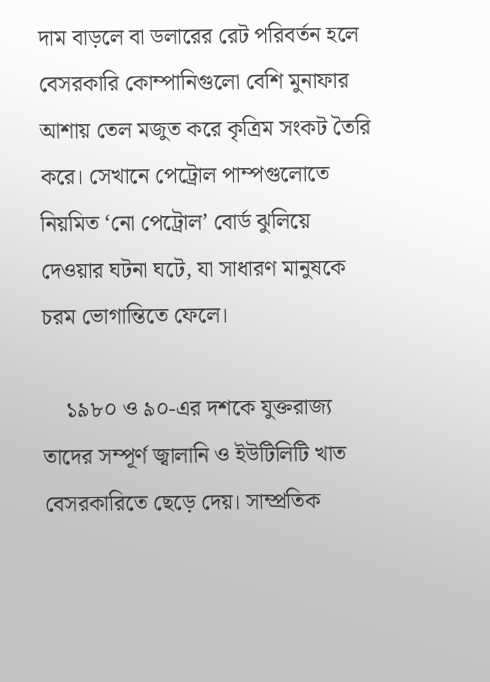দাম বাড়লে বা ডলারের রেট পরিবর্তন হলে বেসরকারি কোম্পানিগুলো বেশি মুনাফার আশায় তেল মজুত করে কৃত্রিম সংকট তৈরি করে। সেখানে পেট্রোল পাম্পগুলোতে নিয়মিত ‘নো পেট্রোল’ বোর্ড ঝুলিয়ে দেওয়ার ঘটনা ঘটে, যা সাধারণ মানুষকে চরম ভোগান্তিতে ফেলে।

    ১৯৮০ ও ৯০-এর দশকে যুক্তরাজ্য তাদের সম্পূর্ণ জ্বালানি ও ইউটিলিটি খাত বেসরকারিতে ছেড়ে দেয়। সাম্প্রতিক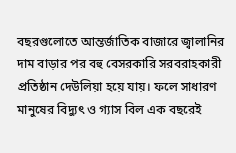বছরগুলোতে আন্তর্জাতিক বাজারে জ্বালানির দাম বাড়ার পর বহু বেসরকারি সরবরাহকারী প্রতিষ্ঠান দেউলিয়া হয়ে যায়। ফলে সাধারণ মানুষের বিদ্যুৎ ও গ্যাস বিল এক বছরেই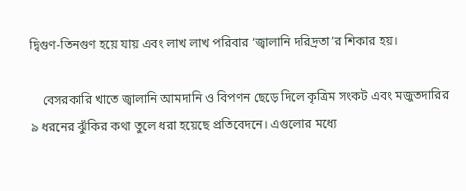দ্বিগুণ-তিনগুণ হয়ে যায় এবং লাখ লাখ পরিবার ‘জ্বালানি দরিদ্রতা’র শিকার হয়।

    বেসরকারি খাতে জ্বালানি আমদানি ও বিপণন ছেড়ে দিলে কৃত্রিম সংকট এবং মজুতদারির ৯ ধরনের ঝুঁকির কথা তুলে ধরা হয়েছে প্রতিবেদনে। এগুলোর মধ্যে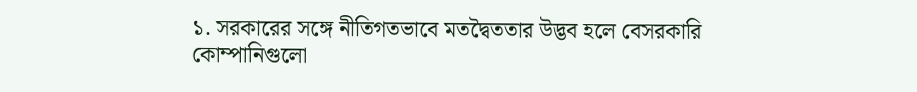১. সরকারের সঙ্গে নীতিগতভাবে মতদ্বৈততার উদ্ভব হলে বেসরকারি কোম্পানিগুলো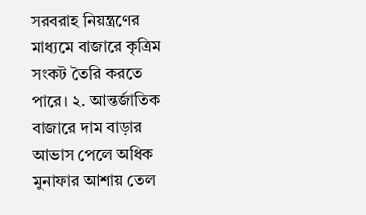সরবরাহ নিয়ন্ত্রণের মাধ্যমে বাজারে কৃত্রিম সংকট তৈরি করতে পারে। ২. আন্তর্জাতিক বাজারে দাম বাড়ার আভাস পেলে অধিক মুনাফার আশায় তেল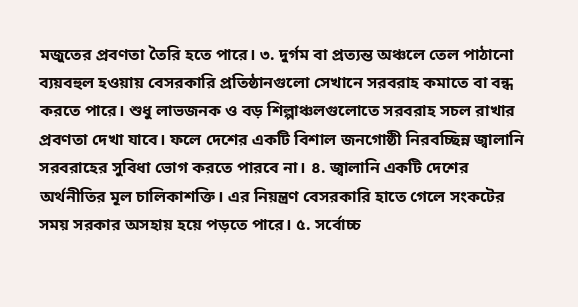মজুতের প্রবণতা তৈরি হতে পারে। ৩. দুর্গম বা প্রত্যন্ত অঞ্চলে তেল পাঠানো ব্যয়বহুল হওয়ায় বেসরকারি প্রতিষ্ঠানগুলো সেখানে সরবরাহ কমাতে বা বন্ধ করতে পারে। শুধু লাভজনক ও বড় শিল্পাঞ্চলগুলোতে সরবরাহ সচল রাখার প্রবণতা দেখা যাবে। ফলে দেশের একটি বিশাল জনগোষ্ঠী নিরবচ্ছিন্ন জ্বালানি সরবরাহের সুবিধা ভোগ করতে পারবে না। ৪. জ্বালানি একটি দেশের অর্থনীতির মূল চালিকাশক্তি। এর নিয়ন্ত্রণ বেসরকারি হাতে গেলে সংকটের সময় সরকার অসহায় হয়ে পড়তে পারে। ৫. সর্বোচ্চ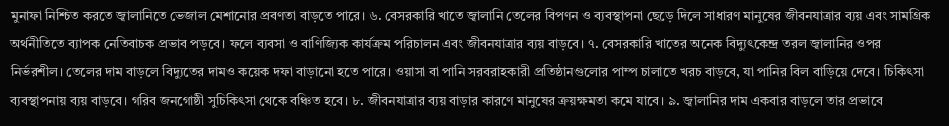মুনাফা নিশ্চিত করতে জ্বালানিতে ভেজাল মেশানোর প্রবণতা বাড়তে পারে। ৬. বেসরকারি খাতে জ্বালানি তেলের বিপণন ও ব্যবস্থাপনা ছেড়ে দিলে সাধারণ মানুষের জীবনযাত্রার ব্যয় এবং সামগ্রিক অর্থনীতিতে ব্যাপক নেতিবাচক প্রভাব পড়বে। ফলে ব্যবসা ও বাণিজ্যিক কার্যক্রম পরিচালন এবং জীবনযাত্রার ব্যয় বাড়বে। ৭. বেসরকারি খাতের অনেক বিদ্যুৎকেন্দ্র তরল জ্বালানির ওপর নির্ভরশীল। তেলের দাম বাড়লে বিদ্যুতের দামও কয়েক দফা বাড়ানো হতে পারে। ওয়াসা বা পানি সরবরাহকারী প্রতিষ্ঠানগুলোর পাম্প চালাতে খরচ বাড়বে, যা পানির বিল বাড়িয়ে দেবে। চিকিৎসা ব্যবস্থাপনায় ব্যয় বাড়বে। গরিব জনগোষ্ঠী সুচিকিৎসা থেকে বঞ্চিত হবে। ৮. জীবনযাত্রার ব্যয় বাড়ার কারণে মানুষের ক্রয়ক্ষমতা কমে যাবে। ৯. জ্বালানির দাম একবার বাড়লে তার প্রভাবে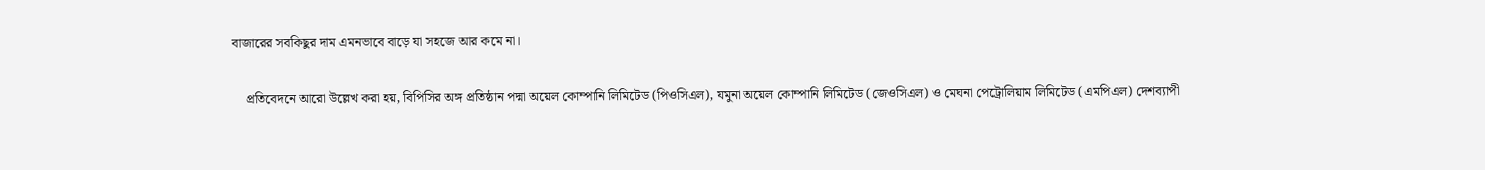বাজারের সবকিছুর দাম এমনভাবে বাড়ে যা সহজে আর কমে না।

    প্রতিবেদনে আরো উল্লেখ করা হয়, বিপিসির অঙ্গ প্রতিষ্ঠান পদ্মা অয়েল কোম্পানি লিমিটেড (পিওসিএল), যমুনা অয়েল কোম্পানি লিমিটেড (জেওসিএল) ও মেঘনা পেট্রোলিয়াম লিমিটেড (এমপিএল) দেশব্যাপী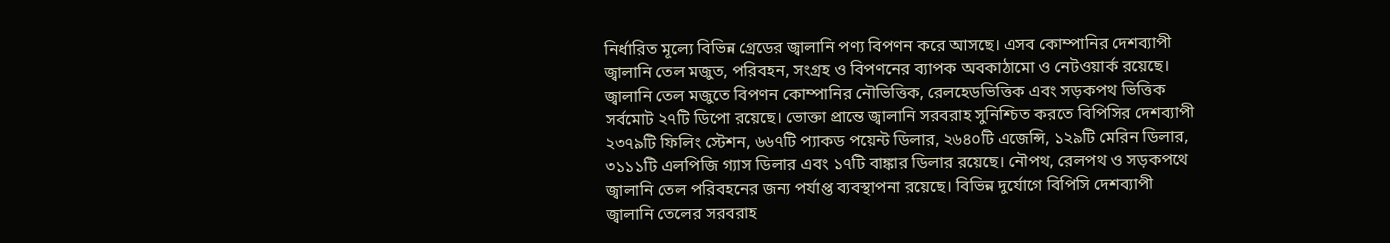নির্ধারিত মূল্যে বিভিন্ন গ্রেডের জ্বালানি পণ্য বিপণন করে আসছে। এসব কোম্পানির দেশব্যাপী জ্বালানি তেল মজুত, পরিবহন, সংগ্রহ ও বিপণনের ব্যাপক অবকাঠামো ও নেটওয়ার্ক রয়েছে। জ্বালানি তেল মজুতে বিপণন কোম্পানির নৌভিত্তিক, রেলহেডভিত্তিক এবং সড়কপথ ভিত্তিক সর্বমোট ২৭টি ডিপো রয়েছে। ভোক্তা প্রান্তে জ্বালানি সরবরাহ সুনিশ্চিত করতে বিপিসির দেশব্যাপী ২৩৭৯টি ফিলিং স্টেশন, ৬৬৭টি প্যাকড পয়েন্ট ডিলার, ২৬৪০টি এজেন্সি, ১২৯টি মেরিন ডিলার, ৩১১১টি এলপিজি গ্যাস ডিলার এবং ১৭টি বাঙ্কার ডিলার রয়েছে। নৌপথ, রেলপথ ও সড়কপথে জ্বালানি তেল পরিবহনের জন্য পর্যাপ্ত ব্যবস্থাপনা রয়েছে। বিভিন্ন দুর্যোগে বিপিসি দেশব্যাপী জ্বালানি তেলের সরবরাহ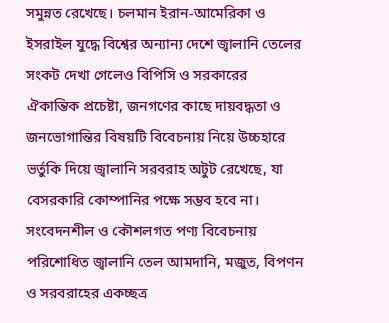সমুন্নত রেখেছে। চলমান ইরান-আমেরিকা ও ইসরাইল যুদ্ধে বিশ্বের অন্যান্য দেশে জ্বালানি তেলের সংকট দেখা গেলেও বিপিসি ও সরকারের ঐকান্তিক প্রচেষ্টা, জনগণের কাছে দায়বদ্ধতা ও জনভোগান্তির বিষয়টি বিবেচনায় নিয়ে উচ্চহারে ভর্তুকি দিয়ে জ্বালানি সরবরাহ অটুট রেখেছে, যা বেসরকারি কোম্পানির পক্ষে সম্ভব হবে না। সংবেদনশীল ও কৌশলগত পণ্য বিবেচনায় পরিশোধিত জ্বালানি তেল আমদানি, মজুত, বিপণন ও সরবরাহের একচ্ছত্র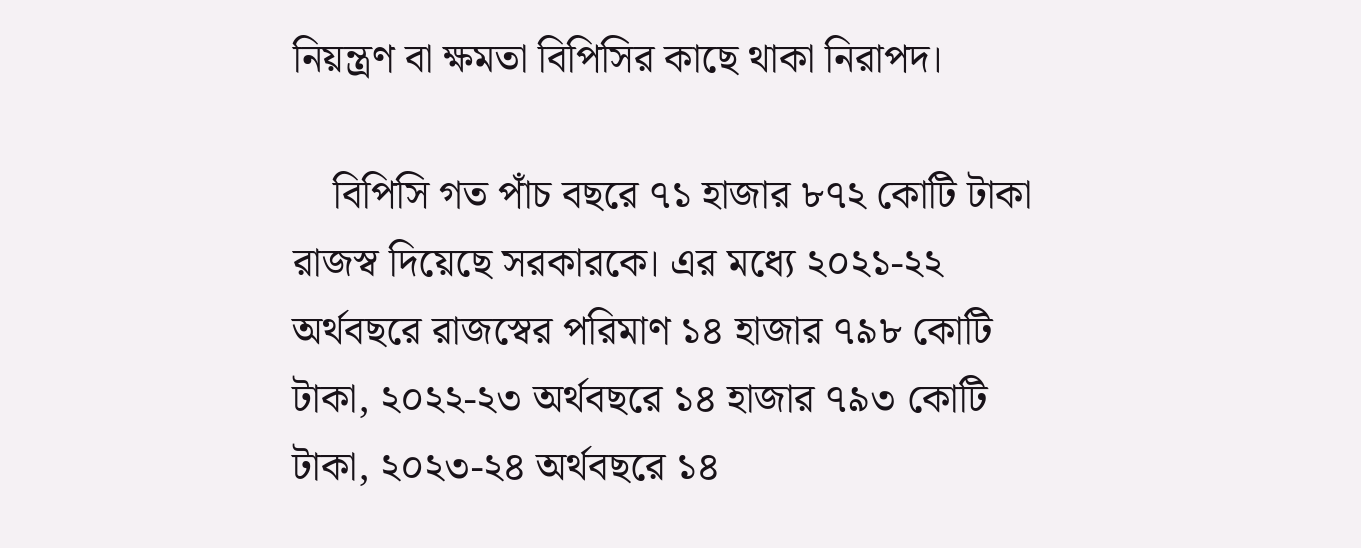নিয়ন্ত্রণ বা ক্ষমতা বিপিসির কাছে থাকা নিরাপদ।

    বিপিসি গত পাঁচ বছরে ৭১ হাজার ৮৭২ কোটি টাকা রাজস্ব দিয়েছে সরকারকে। এর মধ্যে ২০২১-২২ অর্থবছরে রাজস্বের পরিমাণ ১৪ হাজার ৭৯৮ কোটি টাকা, ২০২২-২৩ অর্থবছরে ১৪ হাজার ৭৯৩ কোটি টাকা, ২০২৩-২৪ অর্থবছরে ১৪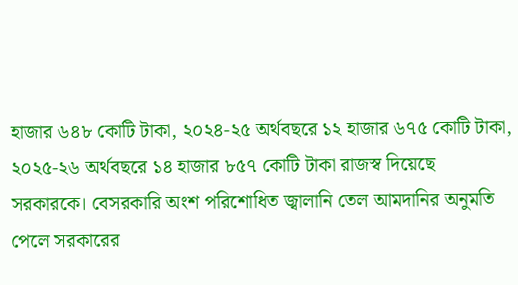হাজার ৬৪৮ কোটি টাকা, ২০২৪-২৫ অর্থবছরে ১২ হাজার ৬৭৫ কোটি টাকা, ২০২৫-২৬ অর্থবছরে ১৪ হাজার ৮৫৭ কোটি টাকা রাজস্ব দিয়েছে সরকারকে। বেসরকারি অংশ পরিশোধিত জ্বালানি তেল আমদানির অনুমতি পেলে সরকারের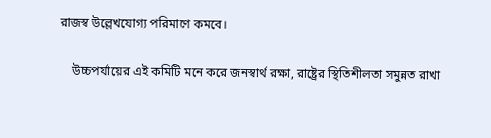রাজস্ব উল্লেখযোগ্য পরিমাণে কমবে।

    উচ্চপর্যায়ের এই কমিটি মনে করে জনস্বার্থ রক্ষা, রাষ্ট্রের স্থিতিশীলতা সমুন্নত রাখা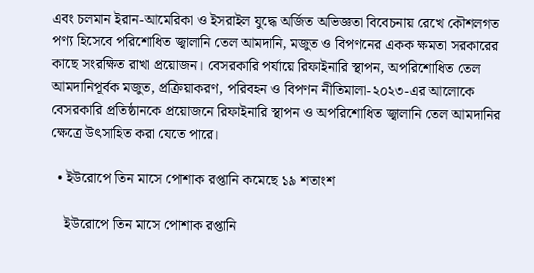এবং চলমান ইরান-আমেরিকা ও ইসরাইল যুদ্ধে অর্জিত অভিজ্ঞতা বিবেচনায় রেখে কৌশলগত পণ্য হিসেবে পরিশোধিত জ্বালানি তেল আমদানি, মজুত ও বিপণনের একক ক্ষমতা সরকারের কাছে সংরক্ষিত রাখা প্রয়োজন। বেসরকারি পর্যায়ে রিফাইনারি স্থাপন, অপরিশোধিত তেল আমদানিপূর্বক মজুত, প্রক্রিয়াকরণ, পরিবহন ও বিপণন নীতিমালা-২০২৩-এর আলোকে বেসরকারি প্রতিষ্ঠানকে প্রয়োজনে রিফাইনারি স্থাপন ও অপরিশোধিত জ্বালানি তেল আমদানির ক্ষেত্রে উৎসাহিত করা যেতে পারে।

  • ইউরোপে তিন মাসে পোশাক রপ্তানি কমেছে ১৯ শতাংশ

    ইউরোপে তিন মাসে পোশাক রপ্তানি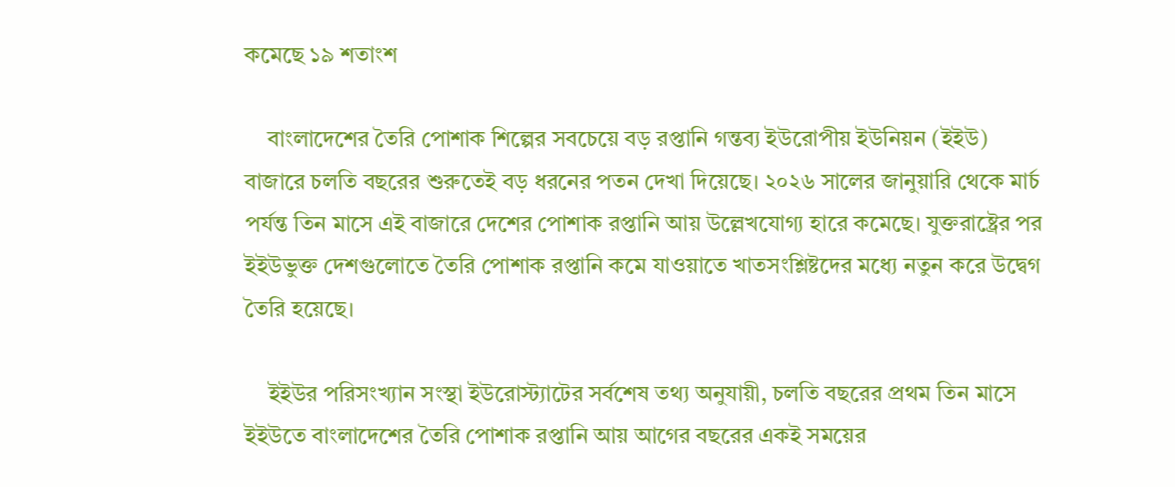কমেছে ১৯ শতাংশ

    বাংলাদেশের তৈরি পোশাক শিল্পের সবচেয়ে বড় রপ্তানি গন্তব্য ইউরোপীয় ইউনিয়ন (ইইউ) বাজারে চলতি বছরের শুরুতেই বড় ধরনের পতন দেখা দিয়েছে। ২০২৬ সালের জানুয়ারি থেকে মার্চ পর্যন্ত তিন মাসে এই বাজারে দেশের পোশাক রপ্তানি আয় উল্লেখযোগ্য হারে কমেছে। যুক্তরাষ্ট্রের পর ইইউভুক্ত দেশগুলোতে তৈরি পোশাক রপ্তানি কমে যাওয়াতে খাতসংশ্লিষ্টদের মধ্যে নতুন করে উদ্বেগ তৈরি হয়েছে।

    ইইউর পরিসংখ্যান সংস্থা ইউরোস্ট্যাটের সর্বশেষ তথ্য অনুযায়ী, চলতি বছরের প্রথম তিন মাসে ইইউতে বাংলাদেশের তৈরি পোশাক রপ্তানি আয় আগের বছরের একই সময়ের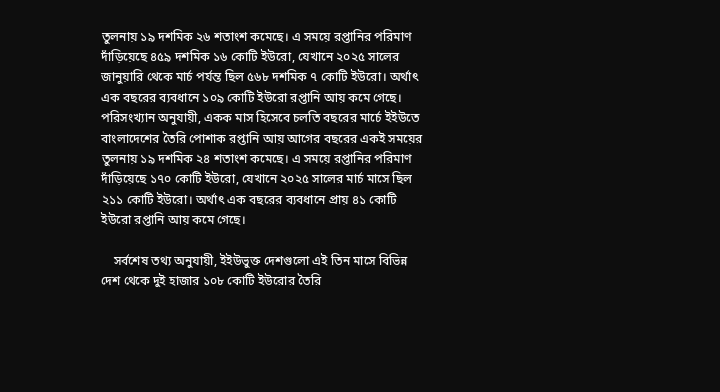তুলনায় ১৯ দশমিক ২৬ শতাংশ কমেছে। এ সময়ে রপ্তানির পরিমাণ দাঁড়িয়েছে ৪৫৯ দশমিক ১৬ কোটি ইউরো, যেখানে ২০২৫ সালের জানুয়ারি থেকে মার্চ পর্যন্ত ছিল ৫৬৮ দশমিক ৭ কোটি ইউরো। অর্থাৎ এক বছরের ব্যবধানে ১০৯ কোটি ইউরো রপ্তানি আয় কমে গেছে। পরিসংখ্যান অনুযায়ী, একক মাস হিসেবে চলতি বছরের মার্চে ইইউতে বাংলাদেশের তৈরি পোশাক রপ্তানি আয় আগের বছরের একই সময়ের তুলনায় ১৯ দশমিক ২৪ শতাংশ কমেছে। এ সময়ে রপ্তানির পরিমাণ দাঁড়িয়েছে ১৭০ কোটি ইউরো, যেখানে ২০২৫ সালের মার্চ মাসে ছিল ২১১ কোটি ইউরো। অর্থাৎ এক বছরের ব্যবধানে প্রায় ৪১ কোটি ইউরো রপ্তানি আয় কমে গেছে।

    সর্বশেষ তথ্য অনুযায়ী, ইইউভুক্ত দেশগুলো এই তিন মাসে বিভিন্ন দেশ থেকে দুই হাজার ১০৮ কোটি ইউরোর তৈরি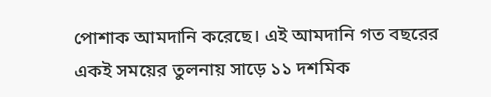পোশাক আমদানি করেছে। এই আমদানি গত বছরের একই সময়ের তুলনায় সাড়ে ১১ দশমিক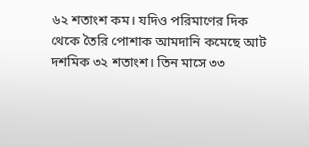৬২ শতাংশ কম। যদিও পরিমাণের দিক থেকে তৈরি পোশাক আমদানি কমেছে আট দশমিক ৩২ শতাংশ। তিন মাসে ৩৩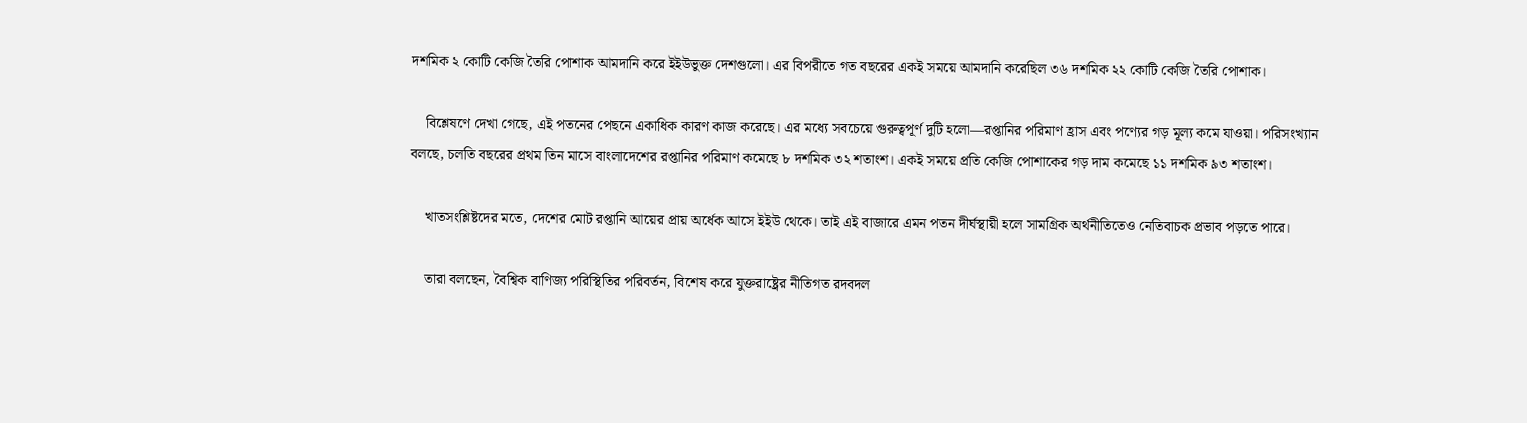দশমিক ২ কোটি কেজি তৈরি পোশাক আমদানি করে ইইউভুক্ত দেশগুলো। এর বিপরীতে গত বছরের একই সময়ে আমদানি করেছিল ৩৬ দশমিক ২২ কোটি কেজি তৈরি পোশাক।

    বিশ্লেষণে দেখা গেছে, এই পতনের পেছনে একাধিক কারণ কাজ করেছে। এর মধ্যে সবচেয়ে গুরুত্বপূর্ণ দুটি হলো—রপ্তানির পরিমাণ হ্রাস এবং পণ্যের গড় মূল্য কমে যাওয়া। পরিসংখ্যান বলছে, চলতি বছরের প্রথম তিন মাসে বাংলাদেশের রপ্তানির পরিমাণ কমেছে ৮ দশমিক ৩২ শতাংশ। একই সময়ে প্রতি কেজি পোশাকের গড় দাম কমেছে ১১ দশমিক ৯৩ শতাংশ।

    খাতসংশ্লিষ্টদের মতে, দেশের মোট রপ্তানি আয়ের প্রায় অর্ধেক আসে ইইউ থেকে। তাই এই বাজারে এমন পতন দীর্ঘস্থায়ী হলে সামগ্রিক অর্থনীতিতেও নেতিবাচক প্রভাব পড়তে পারে।

    তারা বলছেন, বৈশ্বিক বাণিজ্য পরিস্থিতির পরিবর্তন, বিশেষ করে যুক্তরাষ্ট্রের নীতিগত রদবদল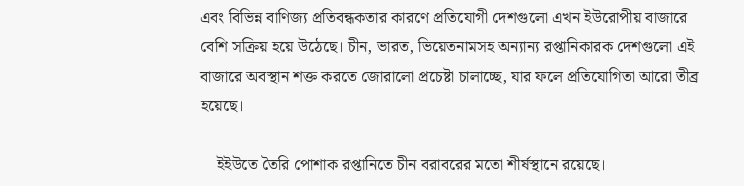এবং বিভিন্ন বাণিজ্য প্রতিবন্ধকতার কারণে প্রতিযোগী দেশগুলো এখন ইউরোপীয় বাজারে বেশি সক্রিয় হয়ে উঠেছে। চীন, ভারত, ভিয়েতনামসহ অন্যান্য রপ্তানিকারক দেশগুলো এই বাজারে অবস্থান শক্ত করতে জোরালো প্রচেষ্টা চালাচ্ছে, যার ফলে প্রতিযোগিতা আরো তীব্র হয়েছে।

    ইইউতে তৈরি পোশাক রপ্তানিতে চীন বরাবরের মতো শীর্ষস্থানে রয়েছে।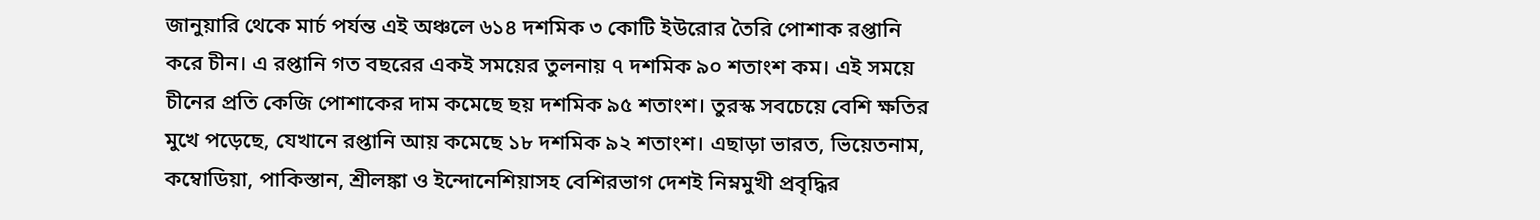জানুয়ারি থেকে মার্চ পর্যন্ত এই অঞ্চলে ৬১৪ দশমিক ৩ কোটি ইউরোর তৈরি পোশাক রপ্তানি করে চীন। এ রপ্তানি গত বছরের একই সময়ের তুলনায় ৭ দশমিক ৯০ শতাংশ কম। এই সময়ে চীনের প্রতি কেজি পোশাকের দাম কমেছে ছয় দশমিক ৯৫ শতাংশ। তুরস্ক সবচেয়ে বেশি ক্ষতির মুখে পড়েছে, যেখানে রপ্তানি আয় কমেছে ১৮ দশমিক ৯২ শতাংশ। এছাড়া ভারত, ভিয়েতনাম, কম্বোডিয়া, পাকিস্তান, শ্রীলঙ্কা ও ইন্দোনেশিয়াসহ বেশিরভাগ দেশই নিম্নমুখী প্রবৃদ্ধির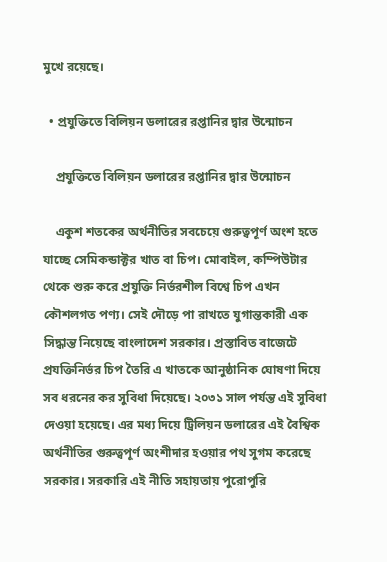মুখে রয়েছে।

  • প্রযুক্তিতে বিলিয়ন ডলারের রপ্তানির দ্বার উন্মোচন

    প্রযুক্তিতে বিলিয়ন ডলারের রপ্তানির দ্বার উন্মোচন

    একুশ শতকের অর্থনীতির সবচেয়ে গুরুত্বপূর্ণ অংশ হতে যাচ্ছে সেমিকন্ডাক্টর খাত বা চিপ। মোবাইল, কম্পিউটার থেকে শুরু করে প্রযুক্তি নির্ভরশীল বিশ্বে চিপ এখন কৌশলগত পণ্য। সেই দৌড়ে পা রাখতে যুগান্তকারী এক সিদ্ধান্ত নিয়েছে বাংলাদেশ সরকার। প্রস্তাবিত বাজেটে প্রযক্তিনির্ভর চিপ তৈরি এ খাতকে আনুষ্ঠানিক ঘোষণা দিয়ে সব ধরনের কর সুবিধা দিয়েছে। ২০৩১ সাল পর্যন্ত এই সুবিধা দেওয়া হয়েছে। এর মধ্য দিয়ে ট্রিলিয়ন ডলারের এই বৈশ্বিক অর্থনীতির গুরুত্বপূর্ণ অংশীদার হওয়ার পথ সুগম করেছে সরকার। সরকারি এই নীতি সহায়তায় পুরোপুরি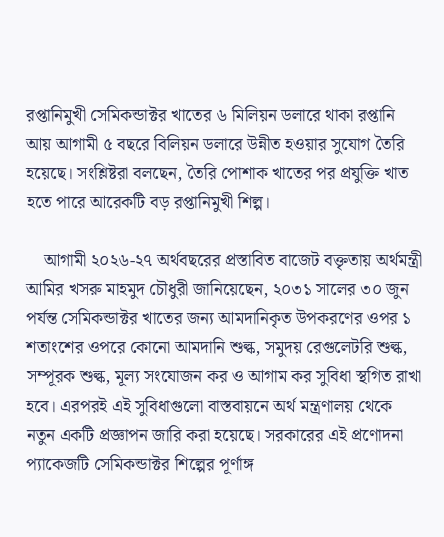রপ্তানিমুখী সেমিকন্ডাক্টর খাতের ৬ মিলিয়ন ডলারে থাকা রপ্তানি আয় আগামী ৫ বছরে বিলিয়ন ডলারে উন্নীত হওয়ার সুযোগ তৈরি হয়েছে। সংশ্লিষ্টরা বলছেন, তৈরি পোশাক খাতের পর প্রযুক্তি খাত হতে পারে আরেকটি বড় রপ্তানিমুখী শিল্প।

    আগামী ২০২৬-২৭ অর্থবছরের প্রস্তাবিত বাজেট বক্তৃতায় অর্থমন্ত্রী আমির খসরু মাহমুদ চৌধুরী জানিয়েছেন, ২০৩১ সালের ৩০ জুন পর্যন্ত সেমিকন্ডাক্টর খাতের জন্য আমদানিকৃত উপকরণের ওপর ১ শতাংশের ওপরে কোনো আমদানি শুল্ক, সমুদয় রেগুলেটরি শুল্ক, সম্পূরক শুল্ক, মূল্য সংযোজন কর ও আগাম কর সুবিধা স্থগিত রাখা হবে। এরপরই এই সুবিধাগুলো বাস্তবায়নে অর্থ মন্ত্রণালয় থেকে নতুন একটি প্রজ্ঞাপন জারি করা হয়েছে। সরকারের এই প্রণোদনা প্যাকেজটি সেমিকন্ডাক্টর শিল্পের পূর্ণাঙ্গ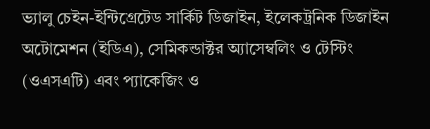ভ্যালু চেইন-ইন্টিগ্রেটেড সার্কিট ডিজাইন, ইলেকট্রনিক ডিজাইন অটোমেশন (ইডিএ), সেমিকন্ডাক্টর অ্যাসেম্বলিং ও টেস্টিং (ওএসএটি) এবং প্যাকেজিং ও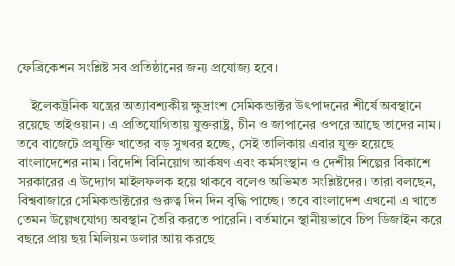ফেব্রিকেশন সংশ্লিষ্ট সব প্রতিষ্ঠানের জন্য প্রযোজ্য হবে।

    ইলেকট্রনিক যন্ত্রের অত্যাবশ্যকীয় ক্ষুদ্রাংশ সেমিকন্ডাক্টর উৎপাদনের শীর্ষে অবস্থানে রয়েছে তাইওয়ান। এ প্রতিযোগিতায় যুক্তরাষ্ট্র, চীন ও জাপানের ওপরে আছে তাদের নাম। তবে বাজেটে প্রযুক্তি খাতের বড় সুখবর হচ্ছে, সেই তালিকায় এবার যুক্ত হয়েছে বাংলাদেশের নাম। বিদেশি বিনিয়োগ আর্কষণ এবং কর্মসংস্থান ও দেশীয় শিল্পের বিকাশে সরকারের এ উদ্যোগ মাইলফলক হয়ে থাকবে বলেও অভিমত সংশ্লিষ্টদের। তারা বলছেন, বিশ্ববাজারে সেমিকন্ডাক্টরের গুরুত্ব দিন দিন বৃদ্ধি পাচ্ছে। তবে বাংলাদেশ এখনো এ খাতে তেমন উল্লেখযোগ্য অবস্থান তৈরি করতে পারেনি। বর্তমানে স্থানীয়ভাবে চিপ ডিজাইন করে বছরে প্রায় ছয় মিলিয়ন ডলার আয় করছে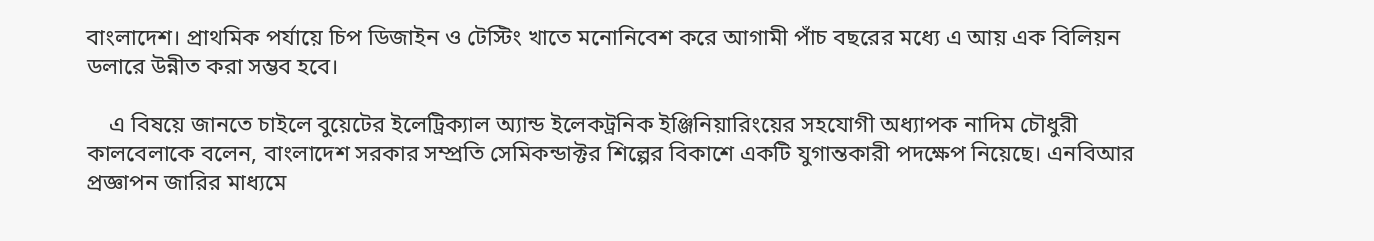বাংলাদেশ। প্রাথমিক পর্যায়ে চিপ ডিজাইন ও টেস্টিং খাতে মনোনিবেশ করে আগামী পাঁচ বছরের মধ্যে এ আয় এক বিলিয়ন ডলারে উন্নীত করা সম্ভব হবে।

    এ বিষয়ে জানতে চাইলে বুয়েটের ইলেট্রিক্যাল অ্যান্ড ইলেকট্রনিক ইঞ্জিনিয়ারিংয়ের সহযোগী অধ্যাপক নাদিম চৌধুরী কালবেলাকে বলেন, বাংলাদেশ সরকার সম্প্রতি সেমিকন্ডাক্টর শিল্পের বিকাশে একটি যুগান্তকারী পদক্ষেপ নিয়েছে। এনবিআর প্রজ্ঞাপন জারির মাধ্যমে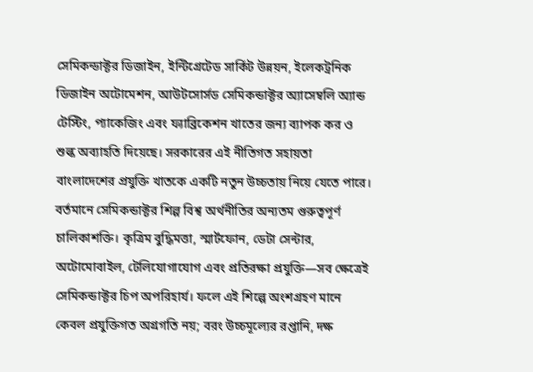সেমিকন্ডাক্টর ডিজাইন, ইন্টিগ্রেটেড সার্কিট উন্নয়ন, ইলেকট্রনিক ডিজাইন অটোমেশন, আউটসোর্সড সেমিকন্ডাক্টর অ্যাসেম্বলি অ্যান্ড টেস্টিং, প্যাকেজিং এবং ফ্যাব্রিকেশন খাতের জন্য ব্যাপক কর ও শুল্ক অব্যাহতি দিয়েছে। সরকারের এই নীতিগত সহায়তা বাংলাদেশের প্রযুক্তি খাতকে একটি নতুন উচ্চতায় নিয়ে যেতে পারে। বর্তমানে সেমিকন্ডাক্টর শিল্প বিশ্ব অর্থনীতির অন্যতম গুরুত্বপূর্ণ চালিকাশক্তি। কৃত্রিম বুদ্ধিমত্তা, স্মার্টফোন, ডেটা সেন্টার, অটোমোবাইল, টেলিযোগাযোগ এবং প্রতিরক্ষা প্রযুক্তি—সব ক্ষেত্রেই সেমিকন্ডাক্টর চিপ অপরিহার্য। ফলে এই শিল্পে অংশগ্রহণ মানে কেবল প্রযুক্তিগত অগ্রগতি নয়; বরং উচ্চমূল্যের রপ্তানি, দক্ষ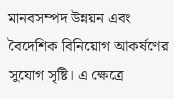মানবসম্পদ উন্নয়ন এবং বৈদেশিক বিনিয়োগ আকর্ষণের সুযোগ সৃষ্টি। এ ক্ষেত্রে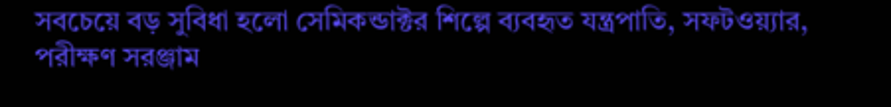সবচেয়ে বড় সুবিধা হলো সেমিকন্ডাক্টর শিল্পে ব্যবহৃত যন্ত্রপাতি, সফটওয়্যার, পরীক্ষণ সরঞ্জাম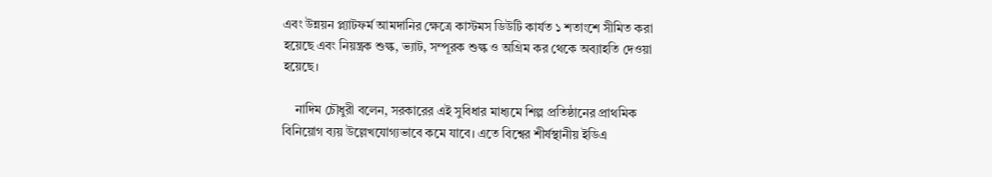এবং উন্নয়ন প্ল্যাটফর্ম আমদানির ক্ষেত্রে কাস্টমস ডিউটি কার্যত ১ শতাংশে সীমিত করা হয়েছে এবং নিয়ন্ত্রক শুল্ক, ভ্যাট, সম্পূরক শুল্ক ও অগ্রিম কর থেকে অব্যাহতি দেওয়া হয়েছে।

    নাদিম চৌধুরী বলেন, সরকারের এই সুবিধার মাধ্যমে শিল্প প্রতিষ্ঠানের প্রাথমিক বিনিয়োগ ব্যয় উল্লেখযোগ্যভাবে কমে যাবে। এতে বিশ্বের শীর্ষস্থানীয় ইডিএ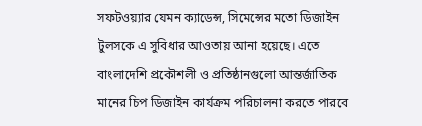সফটওয়্যার যেমন ক্যাডেন্স, সিমেন্সের মতো ডিজাইন টুলসকে এ সুবিধার আওতায় আনা হয়েছে। এতে বাংলাদেশি প্রকৌশলী ও প্রতিষ্ঠানগুলো আন্তর্জাতিক মানের চিপ ডিজাইন কার্যক্রম পরিচালনা করতে পারবে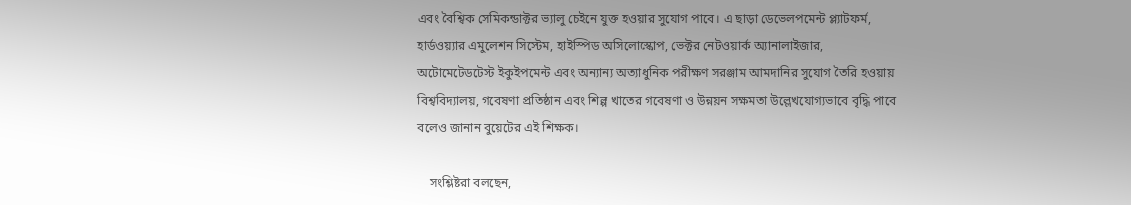এবং বৈশ্বিক সেমিকন্ডাক্টর ভ্যালু চেইনে যুক্ত হওয়ার সুযোগ পাবে। এ ছাড়া ডেভেলপমেন্ট প্ল্যাটফর্ম, হার্ডওয়্যার এমুলেশন সিস্টেম, হাইস্পিড অসিলোস্কোপ, ভেক্টর নেটওয়ার্ক অ্যানালাইজার, অটোমেটেডটেস্ট ইকুইপমেন্ট এবং অন্যান্য অত্যাধুনিক পরীক্ষণ সরঞ্জাম আমদানির সুযোগ তৈরি হওয়ায় বিশ্ববিদ্যালয়, গবেষণা প্রতিষ্ঠান এবং শিল্প খাতের গবেষণা ও উন্নয়ন সক্ষমতা উল্লেখযোগ্যভাবে বৃদ্ধি পাবে বলেও জানান বুয়েটের এই শিক্ষক।

    সংশ্লিষ্টরা বলছেন,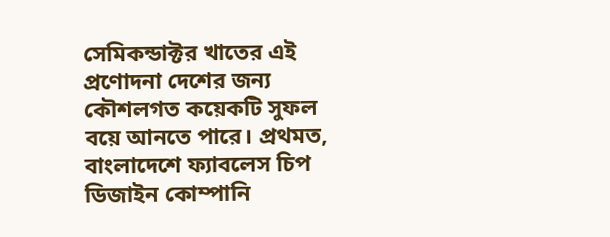সেমিকন্ডাক্টর খাতের এই প্রণোদনা দেশের জন্য কৌশলগত কয়েকটি সুফল বয়ে আনতে পারে। প্রথমত, বাংলাদেশে ফ্যাবলেস চিপ ডিজাইন কোম্পানি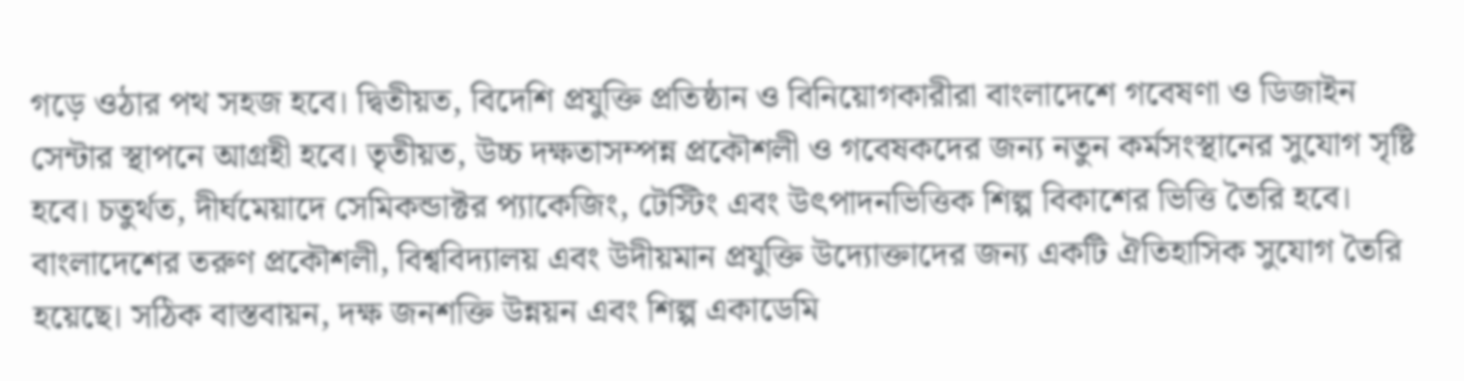গড়ে ওঠার পথ সহজ হবে। দ্বিতীয়ত, বিদেশি প্রযুক্তি প্রতিষ্ঠান ও বিনিয়োগকারীরা বাংলাদেশে গবেষণা ও ডিজাইন সেন্টার স্থাপনে আগ্রহী হবে। তৃতীয়ত, উচ্চ দক্ষতাসম্পন্ন প্রকৌশলী ও গবেষকদের জন্য নতুন কর্মসংস্থানের সুযোগ সৃষ্টি হবে। চতুর্থত, দীর্ঘমেয়াদে সেমিকন্ডাক্টর প্যাকেজিং, টেস্টিং এবং উৎপাদনভিত্তিক শিল্প বিকাশের ভিত্তি তৈরি হবে। বাংলাদেশের তরুণ প্রকৌশলী, বিশ্ববিদ্যালয় এবং উদীয়মান প্রযুক্তি উদ্যোক্তাদের জন্য একটি ঐতিহাসিক সুযোগ তৈরি হয়েছে। সঠিক বাস্তবায়ন, দক্ষ জনশক্তি উন্নয়ন এবং শিল্প একাডেমি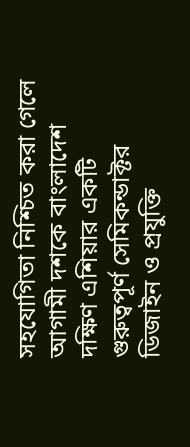সহযোগিতা নিশ্চিত করা গেলে আগামী দশকে বাংলাদেশ দক্ষিণ এশিয়ার একটি গুরুত্বপূর্ণ সেমিকন্ডাক্টর ডিজাইন ও প্রযুক্তি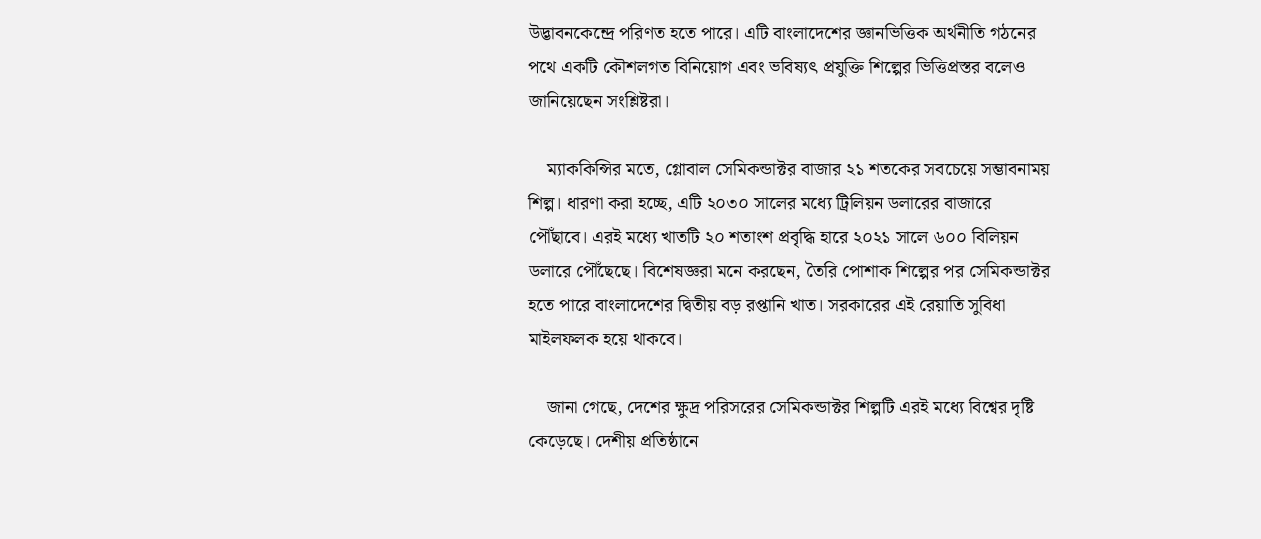উদ্ভাবনকেন্দ্রে পরিণত হতে পারে। এটি বাংলাদেশের জ্ঞানভিত্তিক অর্থনীতি গঠনের পথে একটি কৌশলগত বিনিয়োগ এবং ভবিষ্যৎ প্রযুক্তি শিল্পের ভিত্তিপ্রস্তর বলেও জানিয়েছেন সংশ্লিষ্টরা।

    ম্যাককিন্সির মতে, গ্লোবাল সেমিকন্ডাক্টর বাজার ২১ শতকের সবচেয়ে সম্ভাবনাময় শিল্প। ধারণা করা হচ্ছে, এটি ২০৩০ সালের মধ্যে ট্রিলিয়ন ডলারের বাজারে পৌঁছাবে। এরই মধ্যে খাতটি ২০ শতাংশ প্রবৃদ্ধি হারে ২০২১ সালে ৬০০ বিলিয়ন ডলারে পৌঁছেছে। বিশেষজ্ঞরা মনে করছেন, তৈরি পোশাক শিল্পের পর সেমিকন্ডাক্টর হতে পারে বাংলাদেশের দ্বিতীয় বড় রপ্তানি খাত। সরকারের এই রেয়াতি সুবিধা মাইলফলক হয়ে থাকবে।

    জানা গেছে, দেশের ক্ষুদ্র পরিসরের সেমিকন্ডাক্টর শিল্পটি এরই মধ্যে বিশ্বের দৃষ্টি কেড়েছে। দেশীয় প্রতিষ্ঠানে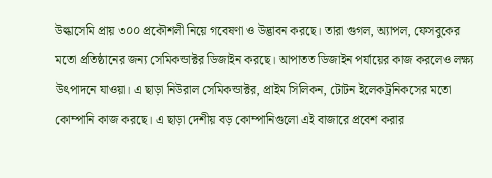উল্কাসেমি প্রায় ৩০০ প্রকৌশলী নিয়ে গবেষণা ও উদ্ভাবন করছে। তারা গুগল, অ্যাপল, ফেসবুকের মতো প্রতিষ্ঠানের জন্য সেমিকন্ডাক্টর ডিজাইন করছে। আপাতত ডিজাইন পর্যায়ের কাজ করলেও লক্ষ্য উৎপাদনে যাওয়া। এ ছাড়া নিউরাল সেমিকন্ডাক্টর, প্রাইম সিলিকন, টোটন ইলেকট্রনিকসের মতো কোম্পানি কাজ করছে। এ ছাড়া দেশীয় বড় কোম্পানিগুলো এই বাজারে প্রবেশ করার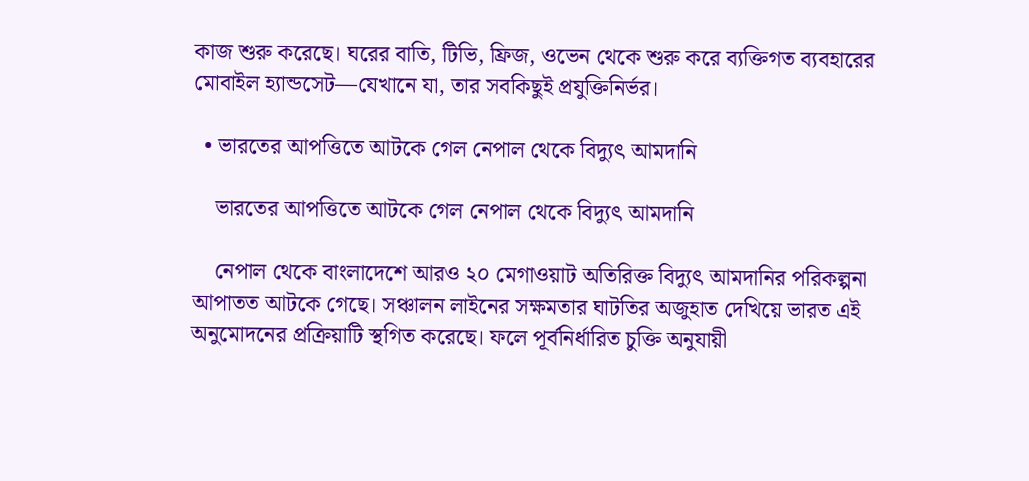কাজ শুরু করেছে। ঘরের বাতি, টিভি, ফ্রিজ, ওভেন থেকে শুরু করে ব্যক্তিগত ব্যবহারের মোবাইল হ্যান্ডসেট—যেখানে যা, তার সবকিছুই প্রযুক্তিনির্ভর।

  • ভারতের আপত্তিতে আটকে গেল নেপাল থেকে বিদ্যুৎ আমদানি

    ভারতের আপত্তিতে আটকে গেল নেপাল থেকে বিদ্যুৎ আমদানি

    নেপাল থেকে বাংলাদেশে আরও ২০ মেগাওয়াট অতিরিক্ত বিদ্যুৎ আমদানির পরিকল্পনা আপাতত আটকে গেছে। সঞ্চালন লাইনের সক্ষমতার ঘাটতির অজুহাত দেখিয়ে ভারত এই অনুমোদনের প্রক্রিয়াটি স্থগিত করেছে। ফলে পূর্বনির্ধারিত চুক্তি অনুযায়ী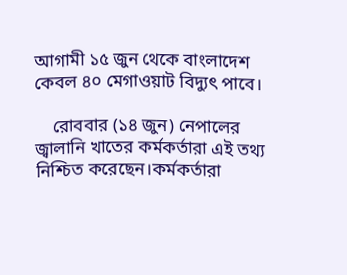আগামী ১৫ জুন থেকে বাংলাদেশ কেবল ৪০ মেগাওয়াট বিদ্যুৎ পাবে।

    রোববার (১৪ জুন) নেপালের জ্বালানি খাতের কর্মকর্তারা এই তথ্য নিশ্চিত করেছেন।কর্মকর্তারা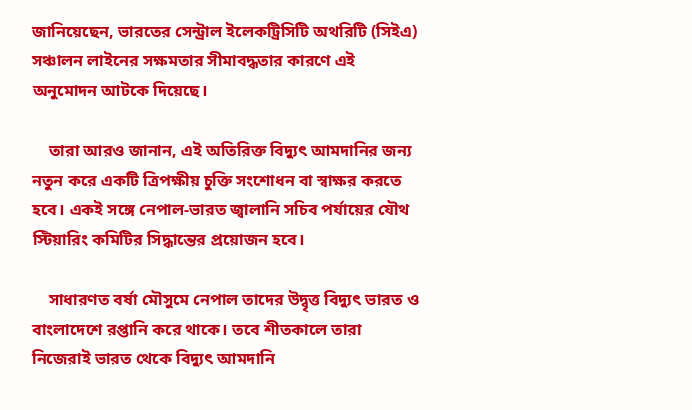জানিয়েছেন, ভারতের সেন্ট্রাল ইলেকট্রিসিটি অথরিটি (সিইএ) সঞ্চালন লাইনের সক্ষমতার সীমাবদ্ধতার কারণে এই অনুমোদন আটকে দিয়েছে।

    তারা আরও জানান, এই অতিরিক্ত বিদ্যুৎ আমদানির জন্য নতুন করে একটি ত্রিপক্ষীয় চুক্তি সংশোধন বা স্বাক্ষর করতে হবে। একই সঙ্গে নেপাল-ভারত জ্বালানি সচিব পর্যায়ের যৌথ স্টিয়ারিং কমিটির সিদ্ধান্তের প্রয়োজন হবে।

    সাধারণত বর্ষা মৌসুমে নেপাল তাদের উদ্বৃত্ত বিদ্যুৎ ভারত ও বাংলাদেশে রপ্তানি করে থাকে। তবে শীতকালে তারা নিজেরাই ভারত থেকে বিদ্যুৎ আমদানি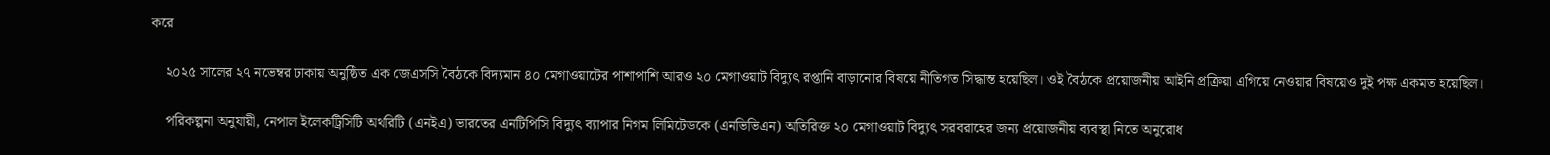করে

    ২০২৫ সালের ২৭ নভেম্বর ঢাকায় অনুষ্ঠিত এক জেএসসি বৈঠকে বিদ্যমান ৪০ মেগাওয়াটের পাশাপাশি আরও ২০ মেগাওয়াট বিদ্যুৎ রপ্তানি বাড়ানোর বিষয়ে নীতিগত সিদ্ধান্ত হয়েছিল। ওই বৈঠকে প্রয়োজনীয় আইনি প্রক্রিয়া এগিয়ে নেওয়ার বিষয়েও দুই পক্ষ একমত হয়েছিল।

    পরিকল্পনা অনুযায়ী, নেপাল ইলেকট্রিসিটি অথরিটি (এনইএ) ভারতের এনটিপিসি বিদ্যুৎ ব্যাপার নিগম লিমিটেডকে (এনভিভিএন) অতিরিক্ত ২০ মেগাওয়াট বিদ্যুৎ সরবরাহের জন্য প্রয়োজনীয় ব্যবস্থা নিতে অনুরোধ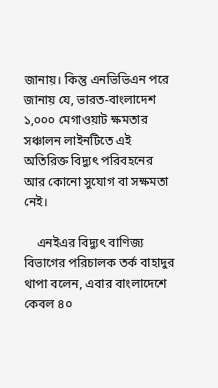জানায়। কিন্তু এনভিভিএন পরে জানায় যে, ভারত-বাংলাদেশ ১,০০০ মেগাওয়াট ক্ষমতার সঞ্চালন লাইনটিতে এই অতিরিক্ত বিদ্যুৎ পরিবহনের আর কোনো সুযোগ বা সক্ষমতা নেই।

    এনইএর বিদ্যুৎ বাণিজ্য বিভাগের পরিচালক তর্ক বাহাদুর থাপা বলেন, এবার বাংলাদেশে কেবল ৪০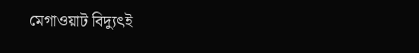মেগাওয়াট বিদ্যুৎই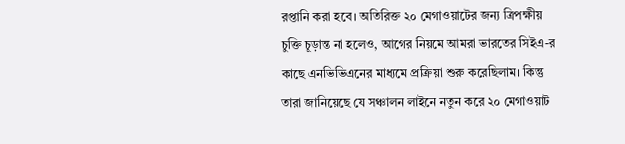রপ্তানি করা হবে। অতিরিক্ত ২০ মেগাওয়াটের জন্য ত্রিপক্ষীয় চুক্তি চূড়ান্ত না হলেও, আগের নিয়মে আমরা ভারতের সিইএ-র কাছে এনভিভিএনের মাধ্যমে প্রক্রিয়া শুরু করেছিলাম। কিন্তু তারা জানিয়েছে যে সঞ্চালন লাইনে নতুন করে ২০ মেগাওয়াট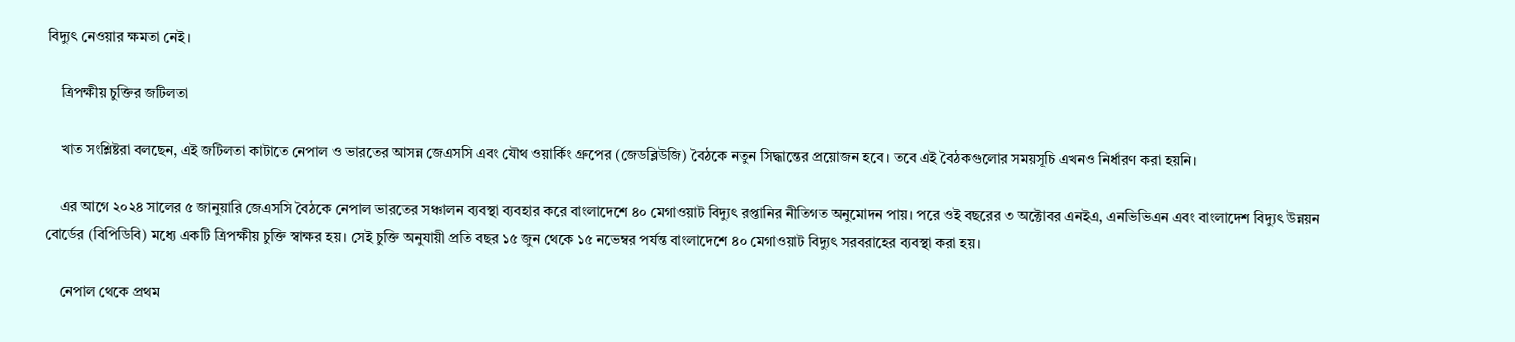বিদ্যুৎ নেওয়ার ক্ষমতা নেই।

    ত্রিপক্ষীয় চুক্তির জটিলতা

    খাত সংশ্লিষ্টরা বলছেন, এই জটিলতা কাটাতে নেপাল ও ভারতের আসন্ন জেএসসি এবং যৌথ ওয়ার্কিং গ্রুপের (জেডব্লিউজি) বৈঠকে নতুন সিদ্ধান্তের প্রয়োজন হবে। তবে এই বৈঠকগুলোর সময়সূচি এখনও নির্ধারণ করা হয়নি।

    এর আগে ২০২৪ সালের ৫ জানুয়ারি জেএসসি বৈঠকে নেপাল ভারতের সঞ্চালন ব্যবস্থা ব্যবহার করে বাংলাদেশে ৪০ মেগাওয়াট বিদ্যুৎ রপ্তানির নীতিগত অনুমোদন পায়। পরে ওই বছরের ৩ অক্টোবর এনইএ, এনভিভিএন এবং বাংলাদেশ বিদ্যুৎ উন্নয়ন বোর্ডের (বিপিডিবি) মধ্যে একটি ত্রিপক্ষীয় চুক্তি স্বাক্ষর হয়। সেই চুক্তি অনুযায়ী প্রতি বছর ১৫ জুন থেকে ১৫ নভেম্বর পর্যন্ত বাংলাদেশে ৪০ মেগাওয়াট বিদ্যুৎ সরবরাহের ব্যবস্থা করা হয়।

    নেপাল থেকে প্রথম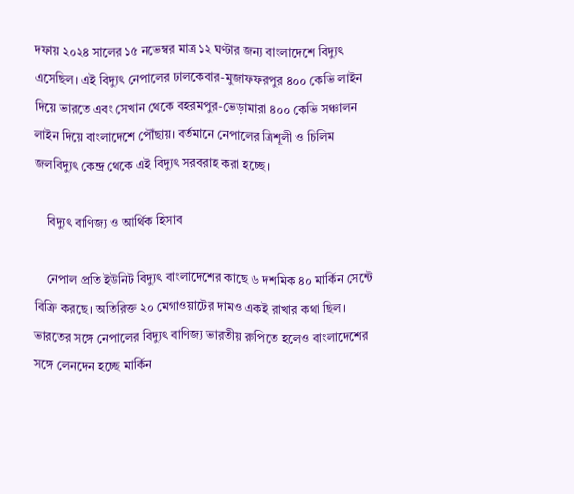দফায় ২০২৪ সালের ১৫ নভেম্বর মাত্র ১২ ঘণ্টার জন্য বাংলাদেশে বিদ্যুৎ এসেছিল। এই বিদ্যুৎ নেপালের ঢালকেবার-মুজাফফরপুর ৪০০ কেভি লাইন দিয়ে ভারতে এবং সেখান থেকে বহরমপুর-ভেড়ামারা ৪০০ কেভি সঞ্চালন লাইন দিয়ে বাংলাদেশে পৌঁছায়। বর্তমানে নেপালের ত্রিশূলী ও চিলিম জলবিদ্যুৎ কেন্দ্র থেকে এই বিদ্যুৎ সরবরাহ করা হচ্ছে।

    বিদ্যুৎ বাণিজ্য ও আর্থিক হিসাব

    নেপাল প্রতি ইউনিট বিদ্যুৎ বাংলাদেশের কাছে ৬ দশমিক ৪০ মার্কিন সেন্টে বিক্রি করছে। অতিরিক্ত ২০ মেগাওয়াটের দামও একই রাখার কথা ছিল। ভারতের সঙ্গে নেপালের বিদ্যুৎ বাণিজ্য ভারতীয় রুপিতে হলেও বাংলাদেশের সঙ্গে লেনদেন হচ্ছে মার্কিন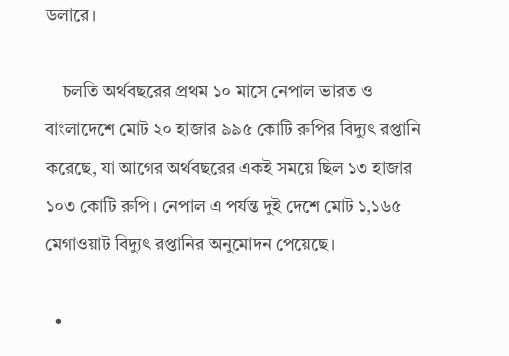ডলারে।

    চলতি অর্থবছরের প্রথম ১০ মাসে নেপাল ভারত ও বাংলাদেশে মোট ২০ হাজার ৯৯৫ কোটি রুপির বিদ্যুৎ রপ্তানি করেছে, যা আগের অর্থবছরের একই সময়ে ছিল ১৩ হাজার ১০৩ কোটি রুপি। নেপাল এ পর্যন্ত দুই দেশে মোট ১,১৬৫ মেগাওয়াট বিদ্যুৎ রপ্তানির অনুমোদন পেয়েছে।

  •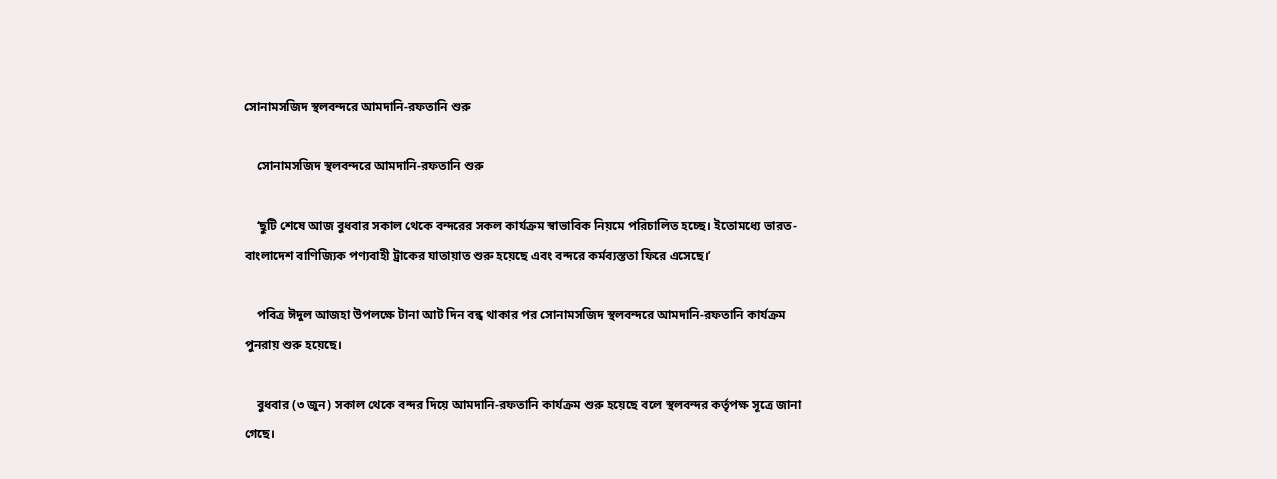সোনামসজিদ স্থলবন্দরে আমদানি-রফতানি শুরু

    সোনামসজিদ স্থলবন্দরে আমদানি-রফতানি শুরু

    ‘ছুটি শেষে আজ বুধবার সকাল থেকে বন্দরের সকল কার্যক্রম স্বাভাবিক নিয়মে পরিচালিত হচ্ছে। ইতোমধ্যে ভারত-বাংলাদেশ বাণিজ্যিক পণ্যবাহী ট্রাকের যাতায়াত শুরু হয়েছে এবং বন্দরে কর্মব্যস্ততা ফিরে এসেছে।’

    পবিত্র ঈদুল আজহা উপলক্ষে টানা আট দিন বন্ধ থাকার পর সোনামসজিদ স্থলবন্দরে আমদানি-রফতানি কার্যক্রম পুনরায় শুরু হয়েছে।

    বুধবার (৩ জুন) সকাল থেকে বন্দর দিয়ে আমদানি-রফতানি কার্যক্রম শুরু হয়েছে বলে স্থলবন্দর কর্তৃপক্ষ সূত্রে জানা গেছে।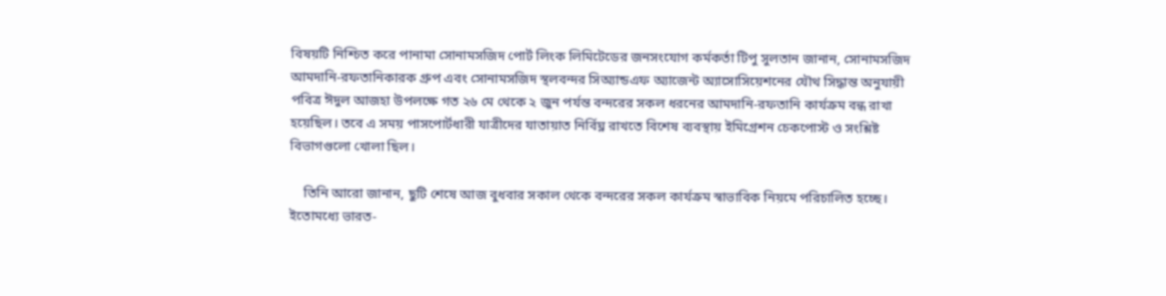বিষয়টি নিশ্চিত করে পানামা সোনামসজিদ পোর্ট লিংক লিমিটেডের জনসংযোগ কর্মকর্তা টিপু সুলতান জানান, সোনামসজিদ আমদানি-রফতানিকারক গ্রুপ এবং সোনামসজিদ স্থলবন্দর সিঅ্যান্ডএফ অ্যাজেন্ট অ্যাসোসিয়েশনের যৌথ সিদ্ধান্ত অনুযায়ী পবিত্র ঈদুল আজহা উপলক্ষে গত ২৬ মে থেকে ২ জুন পর্যন্ত বন্দরের সকল ধরনের আমদানি-রফতানি কার্যক্রম বন্ধ রাখা হয়েছিল। তবে এ সময় পাসপোর্টধারী যাত্রীদের যাতায়াত নির্বিঘ্ন রাখতে বিশেষ ব্যবস্থায় ইমিগ্রেশন চেকপোস্ট ও সংশ্লিষ্ট বিভাগগুলো খোলা ছিল।

    তিনি আরো জানান, ছুটি শেষে আজ বুধবার সকাল থেকে বন্দরের সকল কার্যক্রম স্বাভাবিক নিয়মে পরিচালিত হচ্ছে। ইতোমধ্যে ভারত-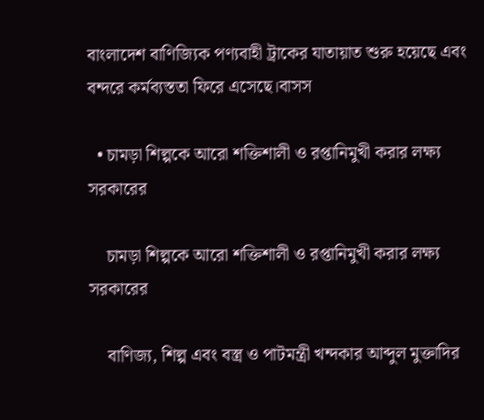বাংলাদেশ বাণিজ্যিক পণ্যবাহী ট্রাকের যাতায়াত শুরু হয়েছে এবং বন্দরে কর্মব্যস্ততা ফিরে এসেছে।বাসস

  • চামড়া শিল্পকে আরো শক্তিশালী ও রপ্তানিমুখী করার লক্ষ্য সরকারের

    চামড়া শিল্পকে আরো শক্তিশালী ও রপ্তানিমুখী করার লক্ষ্য সরকারের

    বাণিজ্য, শিল্প এবং বস্ত্র ও পাটমন্ত্রী খন্দকার আব্দুল মুক্তাদির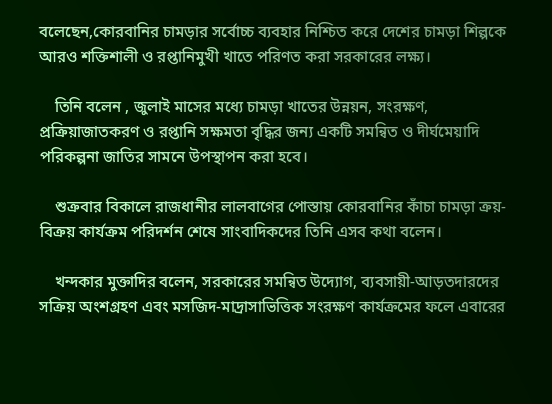বলেছেন,কোরবানির চামড়ার সর্বোচ্চ ব্যবহার নিশ্চিত করে দেশের চামড়া শিল্পকে আরও শক্তিশালী ও রপ্তানিমুখী খাতে পরিণত করা সরকারের লক্ষ্য।

    তিনি বলেন , জুলাই মাসের মধ্যে চামড়া খাতের উন্নয়ন, সংরক্ষণ, প্রক্রিয়াজাতকরণ ও রপ্তানি সক্ষমতা বৃদ্ধির জন্য একটি সমন্বিত ও দীর্ঘমেয়াদি পরিকল্পনা জাতির সামনে উপস্থাপন করা হবে।

    শুক্রবার বিকালে রাজধানীর লালবাগের পোস্তায় কোরবানির কাঁচা চামড়া ক্রয়-বিক্রয় কার্যক্রম পরিদর্শন শেষে সাংবাদিকদের তিনি এসব কথা বলেন।

    খন্দকার মুক্তাদির বলেন, সরকারের সমন্বিত উদ্যোগ, ব্যবসায়ী-আড়তদারদের সক্রিয় অংশগ্রহণ এবং মসজিদ-মাদ্রাসাভিত্তিক সংরক্ষণ কার্যক্রমের ফলে এবারের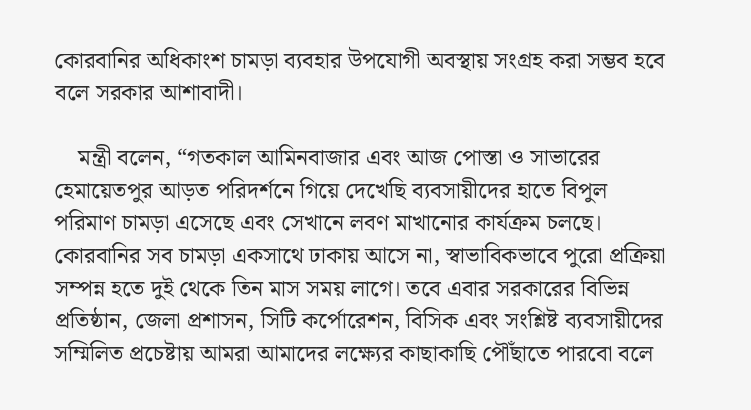কোরবানির অধিকাংশ চামড়া ব্যবহার উপযোগী অবস্থায় সংগ্রহ করা সম্ভব হবে বলে সরকার আশাবাদী।

    মন্ত্রী বলেন, “গতকাল আমিনবাজার এবং আজ পোস্তা ও সাভারের হেমায়েতপুর আড়ত পরিদর্শনে গিয়ে দেখেছি ব্যবসায়ীদের হাতে বিপুল পরিমাণ চামড়া এসেছে এবং সেখানে লবণ মাখানোর কার্যক্রম চলছে। কোরবানির সব চামড়া একসাথে ঢাকায় আসে না, স্বাভাবিকভাবে পুরো প্রক্রিয়া সম্পন্ন হতে দুই থেকে তিন মাস সময় লাগে। তবে এবার সরকারের বিভিন্ন প্রতিষ্ঠান, জেলা প্রশাসন, সিটি কর্পোরেশন, বিসিক এবং সংশ্লিষ্ট ব্যবসায়ীদের সম্মিলিত প্রচেষ্টায় আমরা আমাদের লক্ষ্যের কাছাকাছি পৌঁছাতে পারবো বলে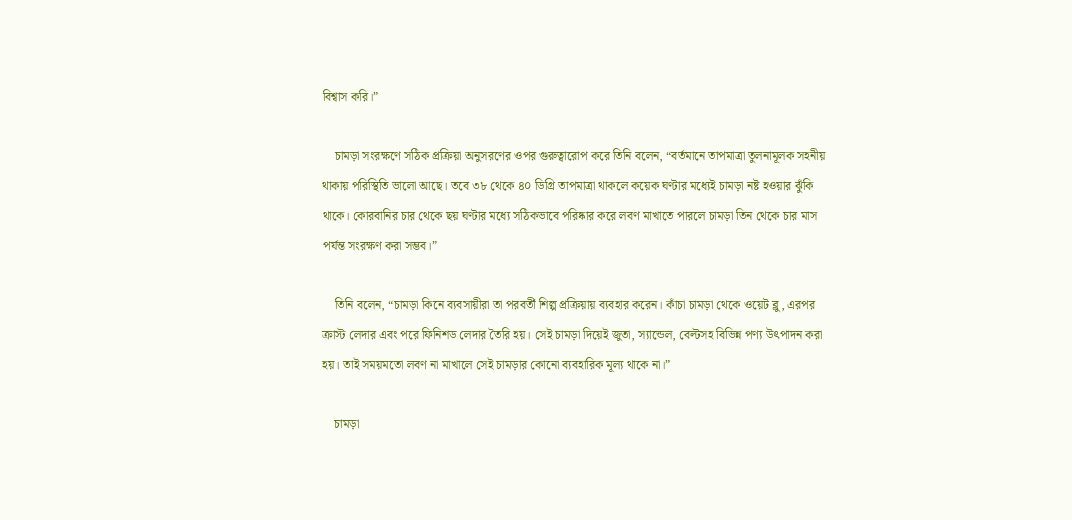বিশ্বাস করি।”

    চামড়া সংরক্ষণে সঠিক প্রক্রিয়া অনুসরণের ওপর গুরুত্বারোপ করে তিনি বলেন, “বর্তমানে তাপমাত্রা তুলনামূলক সহনীয় থাকায় পরিস্থিতি ভালো আছে। তবে ৩৮ থেকে ৪০ ডিগ্রি তাপমাত্রা থাকলে কয়েক ঘণ্টার মধ্যেই চামড়া নষ্ট হওয়ার ঝুঁকি থাকে। কোরবানির চার থেকে ছয় ঘণ্টার মধ্যে সঠিকভাবে পরিষ্কার করে লবণ মাখাতে পারলে চামড়া তিন থেকে চার মাস পর্যন্ত সংরক্ষণ করা সম্ভব।”

    তিনি বলেন, “চামড়া কিনে ব্যবসায়ীরা তা পরবর্তী শিল্প প্রক্রিয়ায় ব্যবহার করেন। কাঁচা চামড়া থেকে ওয়েট ব্লু, এরপর ক্রাস্ট লেদার এবং পরে ফিনিশড লেদার তৈরি হয়। সেই চামড়া দিয়েই জুতা, স্যান্ডেল, বেল্টসহ বিভিন্ন পণ্য উৎপাদন করা হয়। তাই সময়মতো লবণ না মাখালে সেই চামড়ার কোনো ব্যবহারিক মূল্য থাকে না।”

    চামড়া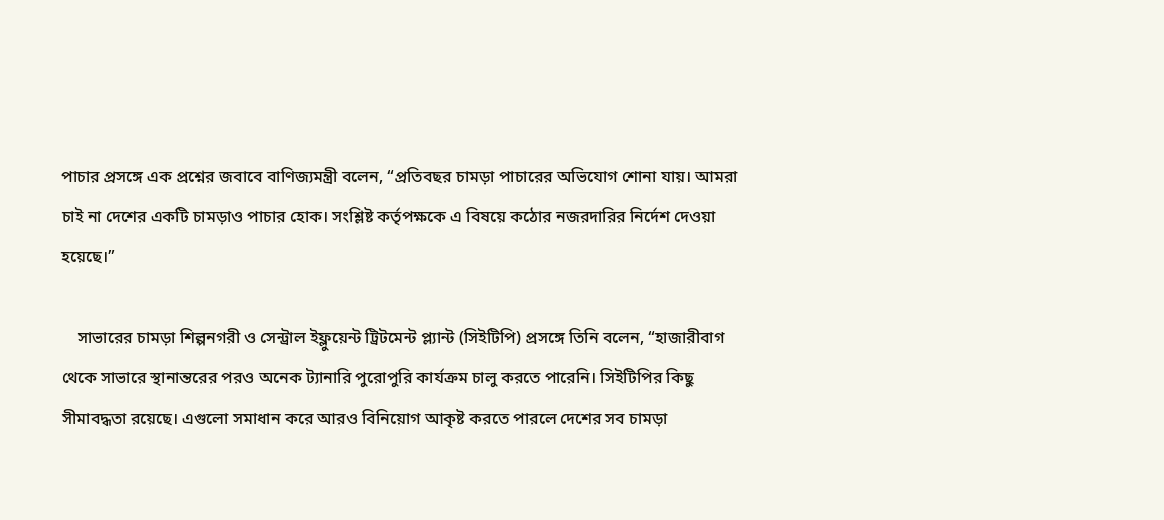পাচার প্রসঙ্গে এক প্রশ্নের জবাবে বাণিজ্যমন্ত্রী বলেন, “প্রতিবছর চামড়া পাচারের অভিযোগ শোনা যায়। আমরা চাই না দেশের একটি চামড়াও পাচার হোক। সংশ্লিষ্ট কর্তৃপক্ষকে এ বিষয়ে কঠোর নজরদারির নির্দেশ দেওয়া হয়েছে।”

    সাভারের চামড়া শিল্পনগরী ও সেন্ট্রাল ইফ্লুয়েন্ট ট্রিটমেন্ট প্ল্যান্ট (সিইটিপি) প্রসঙ্গে তিনি বলেন, “হাজারীবাগ থেকে সাভারে স্থানান্তরের পরও অনেক ট্যানারি পুরোপুরি কার্যক্রম চালু করতে পারেনি। সিইটিপির কিছু সীমাবদ্ধতা রয়েছে। এগুলো সমাধান করে আরও বিনিয়োগ আকৃষ্ট করতে পারলে দেশের সব চামড়া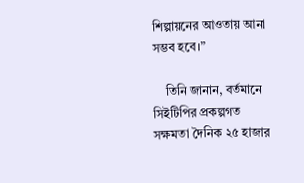শিল্পায়নের আওতায় আনা সম্ভব হবে।”

    তিনি জানান, বর্তমানে সিইটিপির প্রকল্পগত সক্ষমতা দৈনিক ২৫ হাজার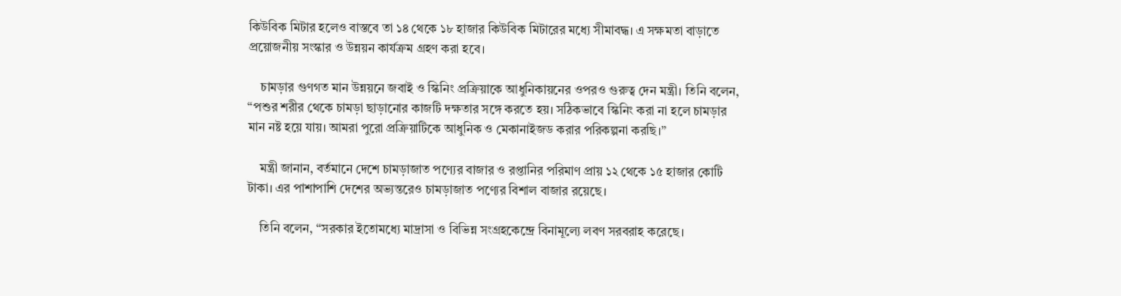কিউবিক মিটার হলেও বাস্তবে তা ১৪ থেকে ১৮ হাজার কিউবিক মিটারের মধ্যে সীমাবদ্ধ। এ সক্ষমতা বাড়াতে প্রয়োজনীয় সংস্কার ও উন্নয়ন কার্যক্রম গ্রহণ করা হবে।

    চামড়ার গুণগত মান উন্নয়নে জবাই ও স্কিনিং প্রক্রিয়াকে আধুনিকায়নের ওপরও গুরুত্ব দেন মন্ত্রী। তিনি বলেন, “পশুর শরীর থেকে চামড়া ছাড়ানোর কাজটি দক্ষতার সঙ্গে করতে হয়। সঠিকভাবে স্কিনিং করা না হলে চামড়ার মান নষ্ট হয়ে যায়। আমরা পুরো প্রক্রিয়াটিকে আধুনিক ও মেকানাইজড করার পরিকল্পনা করছি।”

    মন্ত্রী জানান, বর্তমানে দেশে চামড়াজাত পণ্যের বাজার ও রপ্তানির পরিমাণ প্রায় ১২ থেকে ১৫ হাজার কোটি টাকা। এর পাশাপাশি দেশের অভ্যন্তরেও চামড়াজাত পণ্যের বিশাল বাজার রয়েছে।

    তিনি বলেন, “সরকার ইতোমধ্যে মাদ্রাসা ও বিভিন্ন সংগ্রহকেন্দ্রে বিনামূল্যে লবণ সরবরাহ করেছে।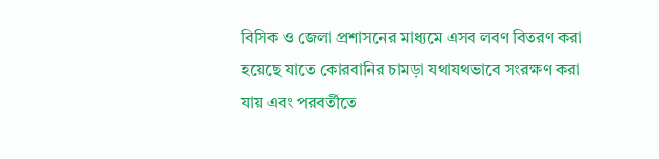বিসিক ও জেলা প্রশাসনের মাধ্যমে এসব লবণ বিতরণ করা হয়েছে যাতে কোরবানির চামড়া যথাযথভাবে সংরক্ষণ করা যায় এবং পরবর্তীতে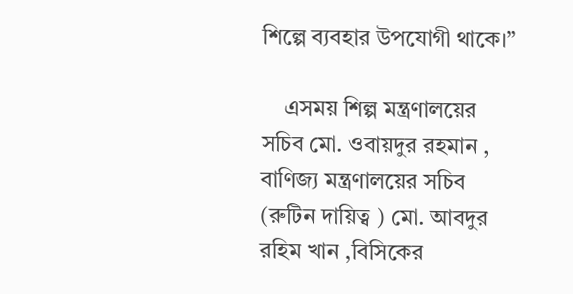শিল্পে ব্যবহার উপযোগী থাকে।”

    এসময় শিল্প মন্ত্রণালয়ের সচিব মো. ওবায়দুর রহমান , বাণিজ্য মন্ত্রণালয়ের সচিব (রুটিন দায়িত্ব ) মো. আবদুর রহিম খান ,বিসিকের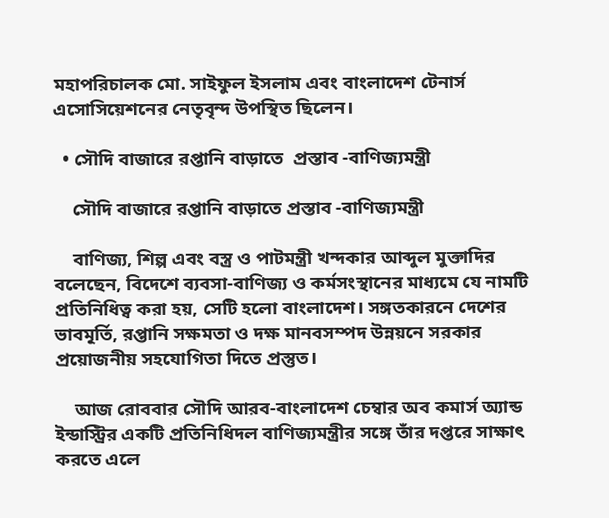মহাপরিচালক মো. সাইফুল ইসলাম এবং বাংলাদেশ টেনার্স এসোসিয়েশনের নেতৃবৃন্দ উপস্থিত ছিলেন।

  • সৌদি বাজারে রপ্তানি বাড়াতে  প্রস্তাব -বাণিজ্যমন্ত্রী

    সৌদি বাজারে রপ্তানি বাড়াতে প্রস্তাব -বাণিজ্যমন্ত্রী

    বাণিজ্য, শিল্প এবং বস্ত্র ও পাটমন্ত্রী খন্দকার আব্দুল মুক্তাদির বলেছেন, বিদেশে ব্যবসা-বাণিজ্য ও কর্মসংস্থানের মাধ্যমে যে নামটি প্রতিনিধিত্ব করা হয়, সেটি হলো বাংলাদেশ। সঙ্গতকারনে দেশের ভাবমূর্তি, রপ্তানি সক্ষমতা ও দক্ষ মানবসম্পদ উন্নয়নে সরকার প্রয়োজনীয় সহযোগিতা দিতে প্রস্তুত।

    আজ রোববার সৌদি আরব-বাংলাদেশ চেম্বার অব কমার্স অ্যান্ড ইন্ডাস্ট্রির একটি প্রতিনিধিদল বাণিজ্যমন্ত্রীর সঙ্গে তাঁর দপ্তরে সাক্ষাৎ করতে এলে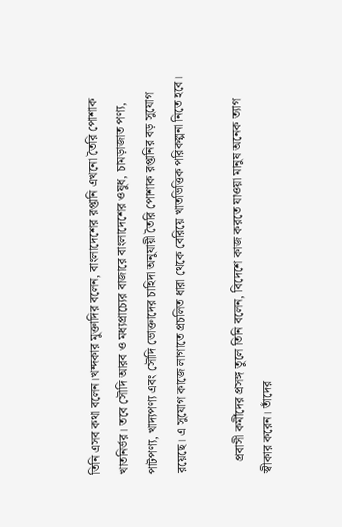তিনি এসব কথা বলেন।খন্দকার মুক্তাদির বলেন, বাংলাদেশের রপ্তানি এখনো তৈরি পোশাক খাতনির্ভর। তবে সৌদি আরব ও মধ্যপ্রাচ্যের বাজারে বাংলাদেশের ওষুধ, চামড়াজাত পণ্য, পাটপণ্য, খাদ্যপণ্য এবং সৌদি ভোক্তাদের চাহিদা অনুযায়ী তৈরি পোশাক রপ্তানির বড় সুযোগ রয়েছে। এ সুযোগ কাজে লাগাতে প্রচলিত ধারা থেকে বেরিয়ে খাতভিত্তিক পরিকল্পনা নিতে হবে।

    প্রবাসী কর্মীদের প্রসঙ্গ তুলে তিনি বলেন, বিদেশে কাজ করতে যাওয়া মানুষ অনেক ত্যাগ স্বীকার করেন। তাঁদের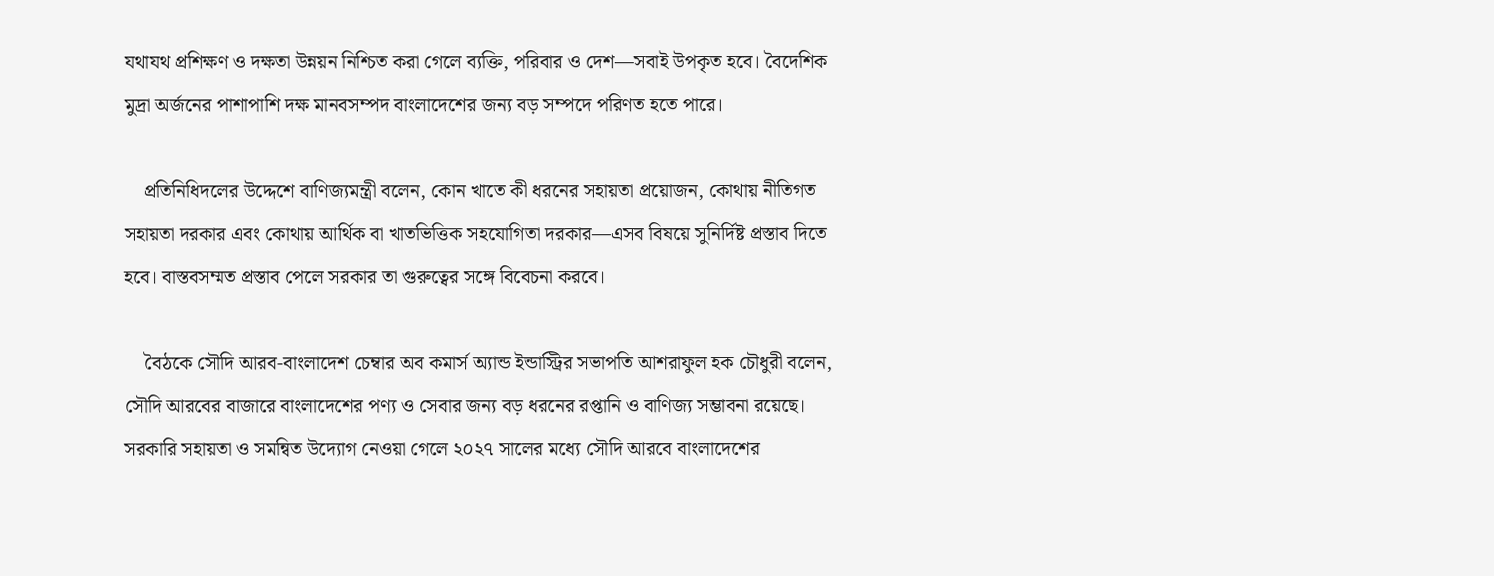যথাযথ প্রশিক্ষণ ও দক্ষতা উন্নয়ন নিশ্চিত করা গেলে ব্যক্তি, পরিবার ও দেশ—সবাই উপকৃত হবে। বৈদেশিক মুদ্রা অর্জনের পাশাপাশি দক্ষ মানবসম্পদ বাংলাদেশের জন্য বড় সম্পদে পরিণত হতে পারে।

    প্রতিনিধিদলের উদ্দেশে বাণিজ্যমন্ত্রী বলেন, কোন খাতে কী ধরনের সহায়তা প্রয়োজন, কোথায় নীতিগত সহায়তা দরকার এবং কোথায় আর্থিক বা খাতভিত্তিক সহযোগিতা দরকার—এসব বিষয়ে সুনির্দিষ্ট প্রস্তাব দিতে হবে। বাস্তবসম্মত প্রস্তাব পেলে সরকার তা গুরুত্বের সঙ্গে বিবেচনা করবে।

    বৈঠকে সৌদি আরব-বাংলাদেশ চেম্বার অব কমার্স অ্যান্ড ইন্ডাস্ট্রির সভাপতি আশরাফুল হক চৌধুরী বলেন, সৌদি আরবের বাজারে বাংলাদেশের পণ্য ও সেবার জন্য বড় ধরনের রপ্তানি ও বাণিজ্য সম্ভাবনা রয়েছে। সরকারি সহায়তা ও সমন্বিত উদ্যোগ নেওয়া গেলে ২০২৭ সালের মধ্যে সৌদি আরবে বাংলাদেশের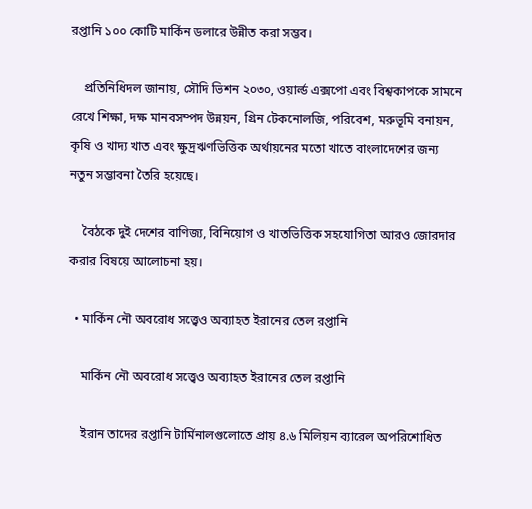রপ্তানি ১০০ কোটি মার্কিন ডলারে উন্নীত করা সম্ভব।

    প্রতিনিধিদল জানায়, সৌদি ভিশন ২০৩০, ওয়ার্ল্ড এক্সপো এবং বিশ্বকাপকে সামনে রেখে শিক্ষা, দক্ষ মানবসম্পদ উন্নয়ন, গ্রিন টেকনোলজি, পরিবেশ, মরুভূমি বনায়ন, কৃষি ও খাদ্য খাত এবং ক্ষুদ্রঋণভিত্তিক অর্থায়নের মতো খাতে বাংলাদেশের জন্য নতুন সম্ভাবনা তৈরি হয়েছে।

    বৈঠকে দুই দেশের বাণিজ্য, বিনিয়োগ ও খাতভিত্তিক সহযোগিতা আরও জোরদার করার বিষয়ে আলোচনা হয়।

  • মার্কিন নৌ অবরোধ সত্ত্বেও অব্যাহত ইরানের তেল রপ্তানি

    মার্কিন নৌ অবরোধ সত্ত্বেও অব্যাহত ইরানের তেল রপ্তানি

    ইরান তাদের রপ্তানি টার্মিনালগুলোতে প্রায় ৪.৬ মিলিয়ন ব্যারেল অপরিশোধিত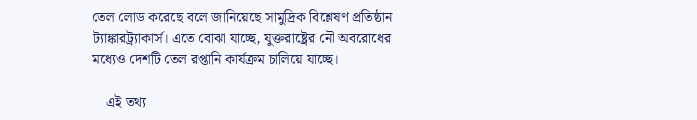তেল লোড করেছে বলে জানিয়েছে সামুদ্রিক বিশ্লেষণ প্রতিষ্ঠান ট্যাঙ্কারট্র্যাকার্স। এতে বোঝা যাচ্ছে, যুক্তরাষ্ট্রের নৌ অবরোধের মধ্যেও দেশটি তেল রপ্তানি কার্যক্রম চালিয়ে যাচ্ছে।

    এই তথ্য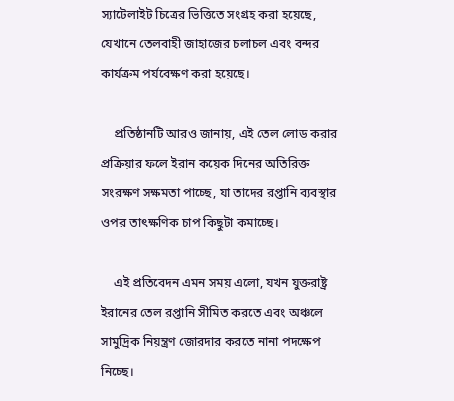স্যাটেলাইট চিত্রের ভিত্তিতে সংগ্রহ করা হয়েছে, যেখানে তেলবাহী জাহাজের চলাচল এবং বন্দর কার্যক্রম পর্যবেক্ষণ করা হয়েছে।

    প্রতিষ্ঠানটি আরও জানায়, এই তেল লোড করার প্রক্রিয়ার ফলে ইরান কয়েক দিনের অতিরিক্ত সংরক্ষণ সক্ষমতা পাচ্ছে, যা তাদের রপ্তানি ব্যবস্থার ওপর তাৎক্ষণিক চাপ কিছুটা কমাচ্ছে।

    এই প্রতিবেদন এমন সময় এলো, যখন যুক্তরাষ্ট্র ইরানের তেল রপ্তানি সীমিত করতে এবং অঞ্চলে সামুদ্রিক নিয়ন্ত্রণ জোরদার করতে নানা পদক্ষেপ নিচ্ছে।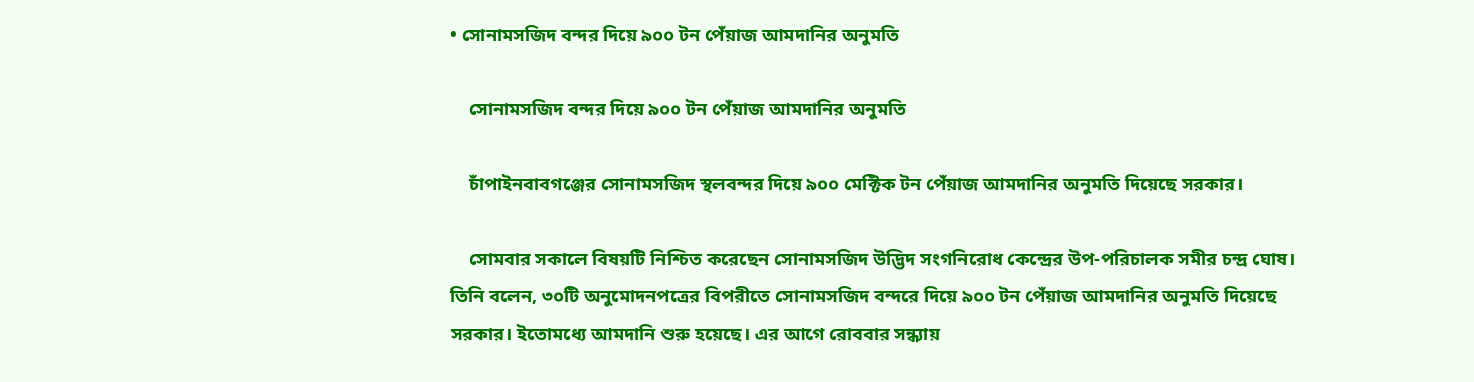• সোনামসজিদ বন্দর দিয়ে ৯০০ টন পেঁয়াজ আমদানির অনুমতি

    সোনামসজিদ বন্দর দিয়ে ৯০০ টন পেঁয়াজ আমদানির অনুমতি

    চাঁপাইনবাবগঞ্জের সোনামসজিদ স্থলবন্দর দিয়ে ৯০০ মেক্টিক টন পেঁয়াজ আমদানির অনুমতি দিয়েছে সরকার।

    সোমবার সকালে বিষয়টি নিশ্চিত করেছেন সোনামসজিদ উদ্ভিদ সংগনিরোধ কেন্দ্রের উপ-পরিচালক সমীর চন্দ্র ঘোষ। তিনি বলেন, ৩০টি অনুমোদনপত্রের বিপরীতে সোনামসজিদ বন্দরে দিয়ে ৯০০ টন পেঁয়াজ আমদানির অনুমতি দিয়েছে সরকার। ইতোমধ্যে আমদানি শুরু হয়েছে। এর আগে রোববার সন্ধ্যায়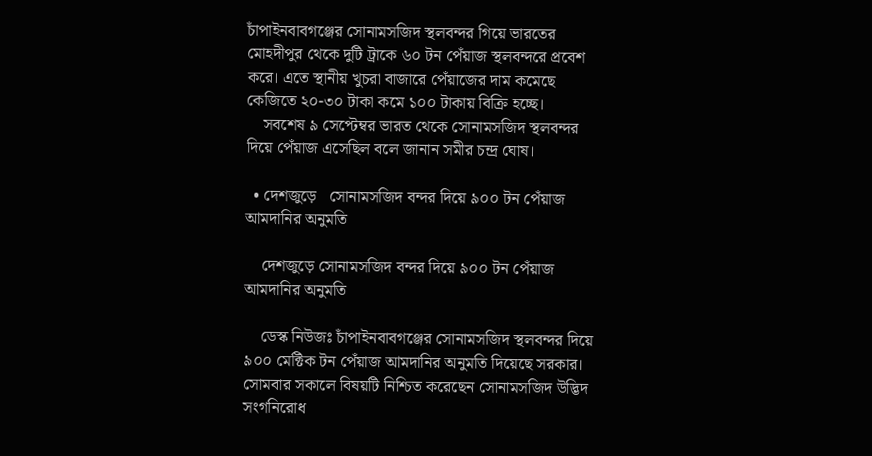চাঁপাইনবাবগঞ্জের সোনামসজিদ স্থলবন্দর গিয়ে ভারতের মোহদীপুর থেকে দুটি ট্রাকে ৬০ টন পেঁয়াজ স্থলবন্দরে প্রবেশ করে। এতে স্থানীয় খুচরা বাজারে পেঁয়াজের দাম কমেছে কেজিতে ২০-৩০ টাকা কমে ১০০ টাকায় বিক্রি হচ্ছে।
    সবশেষ ৯ সেপ্টেম্বর ভারত থেকে সোনামসজিদ স্থলবন্দর দিয়ে পেঁয়াজ এসেছিল বলে জানান সমীর চন্দ্র ঘোষ।

  • দেশজুড়ে   সোনামসজিদ বন্দর দিয়ে ৯০০ টন পেঁয়াজ আমদানির অনুমতি

    দেশজুড়ে সোনামসজিদ বন্দর দিয়ে ৯০০ টন পেঁয়াজ আমদানির অনুমতি

    ডেস্ক নিউজঃ চাঁপাইনবাবগঞ্জের সোনামসজিদ স্থলবন্দর দিয়ে ৯০০ মেক্টিক টন পেঁয়াজ আমদানির অনুমতি দিয়েছে সরকার। সোমবার সকালে বিষয়টি নিশ্চিত করেছেন সোনামসজিদ উদ্ভিদ সংগনিরোধ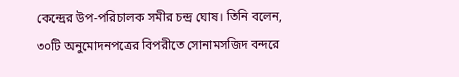কেন্দ্রের উপ-পরিচালক সমীর চন্দ্র ঘোষ। তিনি বলেন, ৩০টি অনুমোদনপত্রের বিপরীতে সোনামসজিদ বন্দরে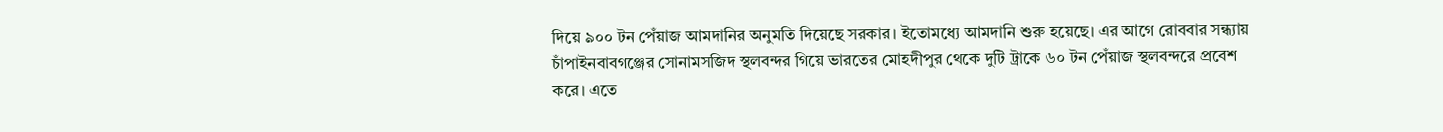দিয়ে ৯০০ টন পেঁয়াজ আমদানির অনুমতি দিয়েছে সরকার। ইতোমধ্যে আমদানি শুরু হয়েছে। এর আগে রোববার সন্ধ্যায় চাঁপাইনবাবগঞ্জের সোনামসজিদ স্থলবন্দর গিয়ে ভারতের মোহদীপুর থেকে দুটি ট্রাকে ৬০ টন পেঁয়াজ স্থলবন্দরে প্রবেশ করে। এতে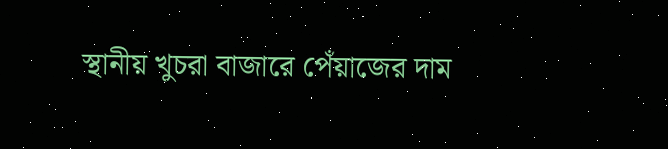স্থানীয় খুচরা বাজারে পেঁয়াজের দাম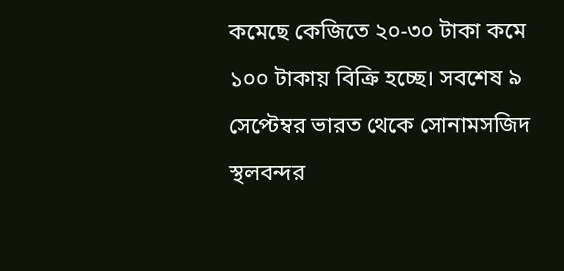কমেছে কেজিতে ২০-৩০ টাকা কমে ১০০ টাকায় বিক্রি হচ্ছে। সবশেষ ৯ সেপ্টেম্বর ভারত থেকে সোনামসজিদ স্থলবন্দর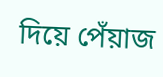দিয়ে পেঁয়াজ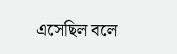এসেছিল বলে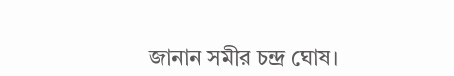জানান সমীর চন্দ্র ঘোষ।